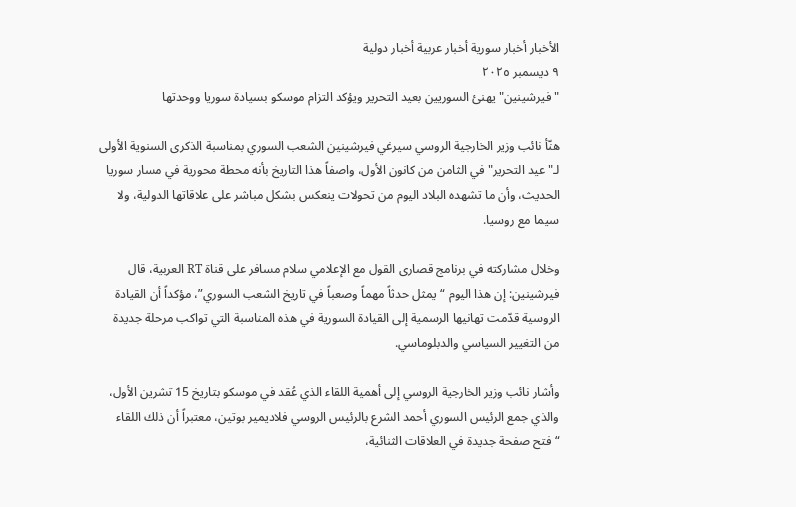الأخبار أخبار سورية أخبار عربية أخبار دولية
٩ ديسمبر ٢٠٢٥
"فيرشينين" يهنئ السوريين بعيد التحرير ويؤكد التزام موسكو بسيادة سوريا ووحدتها

هنّأ نائب وزير الخارجية الروسي سيرغي فيرشينين الشعب السوري بمناسبة الذكرى السنوية الأولى لـ"عيد التحرير" في الثامن من كانون الأول، واصفاً هذا التاريخ بأنه محطة محورية في مسار سوريا الحديث، وأن ما تشهده البلاد اليوم من تحولات ينعكس بشكل مباشر على علاقاتها الدولية، ولا سيما مع روسيا.

وخلال مشاركته في برنامج قصارى القول مع الإعلامي سلام مسافر على قناة RT العربية، قال فيرشينين: إن هذا اليوم “يمثل حدثاً مهماً وصعباً في تاريخ الشعب السوري”، مؤكداً أن القيادة الروسية قدّمت تهانيها الرسمية إلى القيادة السورية في هذه المناسبة التي تواكب مرحلة جديدة من التغيير السياسي والدبلوماسي.

وأشار نائب وزير الخارجية الروسي إلى أهمية اللقاء الذي عُقد في موسكو بتاريخ 15 تشرين الأول، والذي جمع الرئيس السوري أحمد الشرع بالرئيس الروسي فلاديمير بوتين، معتبراً أن ذلك اللقاء “فتح صفحة جديدة في العلاقات الثنائية،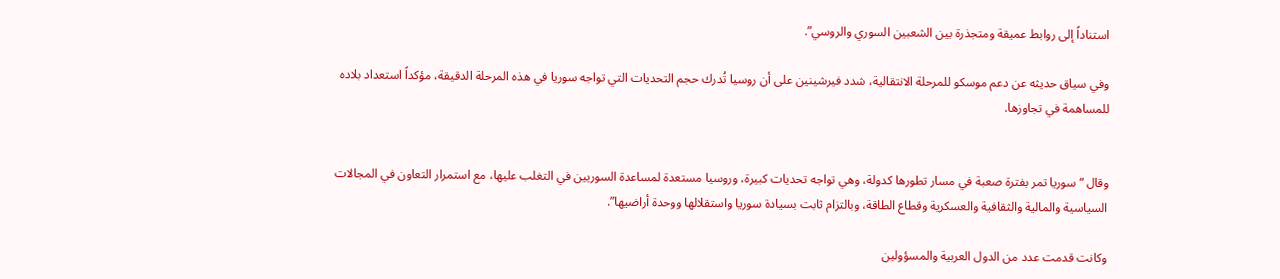استناداً إلى روابط عميقة ومتجذرة بين الشعبين السوري والروسي”.

وفي سياق حديثه عن دعم موسكو للمرحلة الانتقالية، شدد فيرشينين على أن روسيا تُدرك حجم التحديات التي تواجه سوريا في هذه المرحلة الدقيقة، مؤكداً استعداد بلاده للمساهمة في تجاوزها.


وقال “سوريا تمر بفترة صعبة في مسار تطورها كدولة، وهي تواجه تحديات كبيرة، وروسيا مستعدة لمساعدة السوريين في التغلب عليها، مع استمرار التعاون في المجالات السياسية والمالية والثقافية والعسكرية وقطاع الطاقة، وبالتزام ثابت بسيادة سوريا واستقلالها ووحدة أراضيها”.

وكانت قدمت عدد من الدول العربية والمسؤولين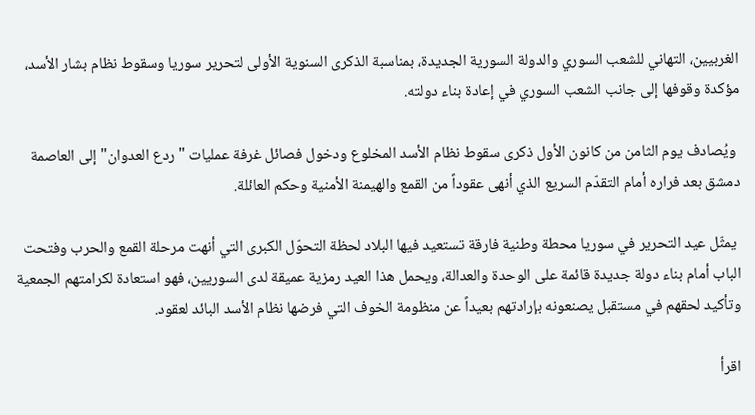الغربيين، التهاني للشعب السوري والدولة السورية الجديدة، بمناسبة الذكرى السنوية الأولى لتحرير سوريا وسقوط نظام بشار الأسد، مؤكدة وقوفها إلى جانب الشعب السوري في إعادة بناء دولته.

 ويُصادف يوم الثامن من كانون الأول ذكرى سقوط نظام الأسد المخلوع ودخول فصائل غرفة عمليات "ردع العدوان" إلى العاصمة دمشق بعد فراره أمام التقدّم السريع الذي أنهى عقوداً من القمع والهيمنة الأمنية وحكم العائلة.

 يمثّل عيد التحرير في سوريا محطة وطنية فارقة تستعيد فيها البلاد لحظة التحوّل الكبرى التي أنهت مرحلة القمع والحرب وفتحت الباب أمام بناء دولة جديدة قائمة على الوحدة والعدالة، ويحمل هذا العيد رمزية عميقة لدى السوريين، فهو استعادة لكرامتهم الجمعية وتأكيد لحقهم في مستقبل يصنعونه بإرادتهم بعيداً عن منظومة الخوف التي فرضها نظام الأسد البائد لعقود.

اقرأ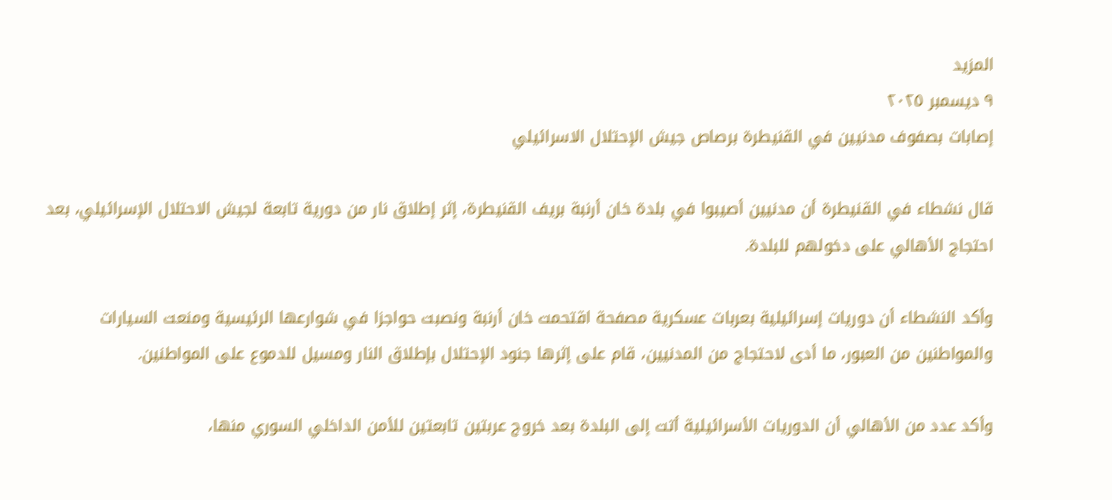المزيد
٩ ديسمبر ٢٠٢٥
إصابات بصفوف مدنيين في القنيطرة برصاص جيش الإحتلال الاسرائيلي

قال نشطاء في القنيطرة أن مدنيين أصيبوا في بلدة خان أرنبة بريف القنيطرة، إثر إطلاق نار من دورية تابعة لجيش الاحتلال الإسرائيلي، بعد احتجاج الأهالي على دخولهم للبلدة.

وأكد النشطاء أن دوريات إسرائيلية بعربات عسكرية مصفحة اقتحمت خان أرنبة ونصبت حواجزا في شوارعها الرئيسية ومنعت السيارات والمواطنين من العبور، ما أدى لاحتجاج من المدنيين، قام على إثرها جنود الإحتلال بإطلاق النار ومسيل للدموع على المواطنين.

وأكد عدد من الأهالي أن الدوريات الأسرائيلية أتت إلى البلدة بعد خروج عربتين تابعتين للأمن الداخلي السوري منها،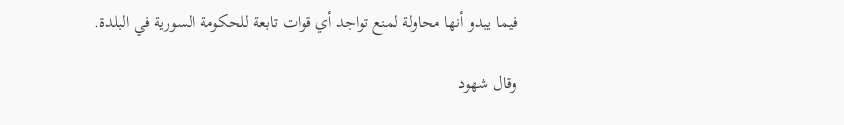فيما يبدو أنها محاولة لمنع تواجد أي قوات تابعة للحكومة السورية في البلدة.

وقال شهود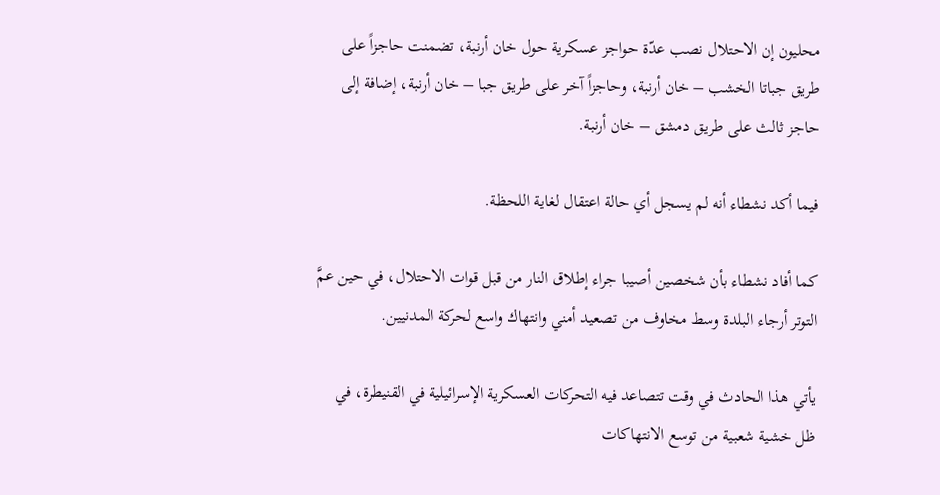محليون إن الاحتلال نصب عدّة حواجز عسكرية حول خان أرنبة، تضمنت حاجزاً على طريق جباتا الخشب – خان أرنبة، وحاجزاً آخر على طريق جبا – خان أرنبة، إضافة إلى حاجز ثالث على طريق دمشق – خان أرنبة.

فيما أكد نشطاء أنه لم يسجل أي حالة اعتقال لغاية اللحظة.

كما أفاد نشطاء بأن شخصين أصيبا جراء إطلاق النار من قبل قوات الاحتلال، في حين عمَّ التوتر أرجاء البلدة وسط مخاوف من تصعيد أمني وانتهاك واسع لحركة المدنيين.

يأتي هذا الحادث في وقت تتصاعد فيه التحركات العسكرية الإسرائيلية في القنيطرة، في ظل خشية شعبية من توسع الانتهاكات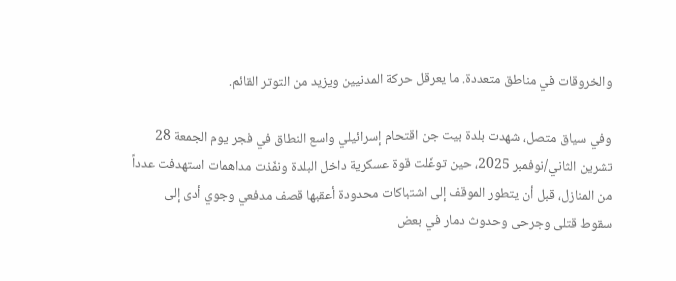والخروقات في مناطق متعددة. ما يعرقل حركة المدنيين ويزيد من التوتر القائم.

وفي سياق متصل، شهدت بلدة بيت جن اقتحام إسرائيلي واسع النطاق في فجر يوم الجمعة 28 تشرين الثاني/نوفمبر 2025، حين توغّلت قوة عسكرية داخل البلدة ونفّذت مداهمات استهدفت عدداً من المنازل، قبل أن يتطور الموقف إلى اشتباكات محدودة أعقبها قصف مدفعي وجوي أدى إلى سقوط قتلى وجرحى وحدوث دمار في بعض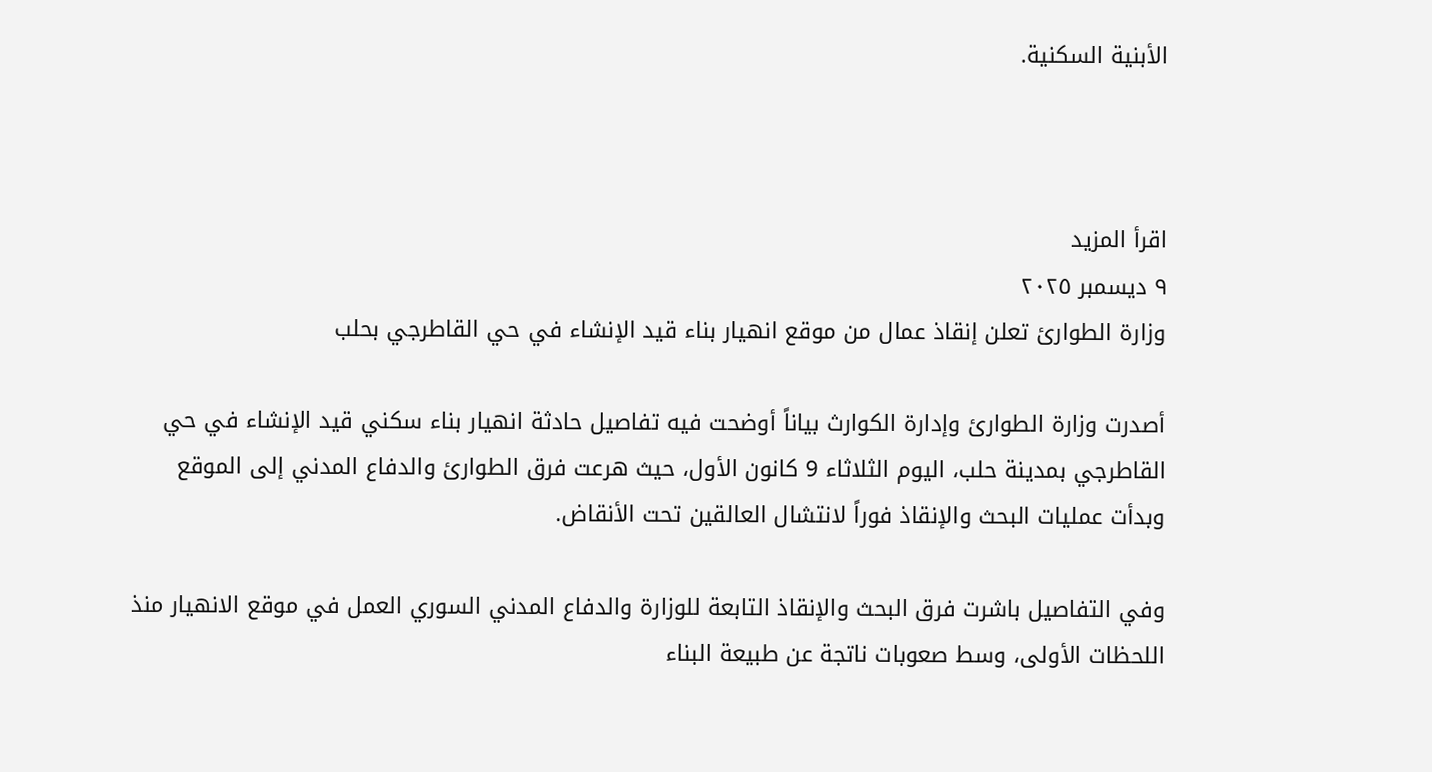الأبنية السكنية.



اقرأ المزيد
٩ ديسمبر ٢٠٢٥
وزارة الطوارئ تعلن إنقاذ عمال من موقع انهيار بناء قيد الإنشاء في حي القاطرجي بحلب

أصدرت وزارة الطوارئ وإدارة الكوارث بياناً أوضحت فيه تفاصيل حادثة انهيار بناء سكني قيد الإنشاء في حي القاطرجي بمدينة حلب، اليوم الثلاثاء 9 كانون الأول، حيث هرعت فرق الطوارئ والدفاع المدني إلى الموقع وبدأت عمليات البحث والإنقاذ فوراً لانتشال العالقين تحت الأنقاض.

وفي التفاصيل باشرت فرق البحث والإنقاذ التابعة للوزارة والدفاع المدني السوري العمل في موقع الانهيار منذ اللحظات الأولى، وسط صعوبات ناتجة عن طبيعة البناء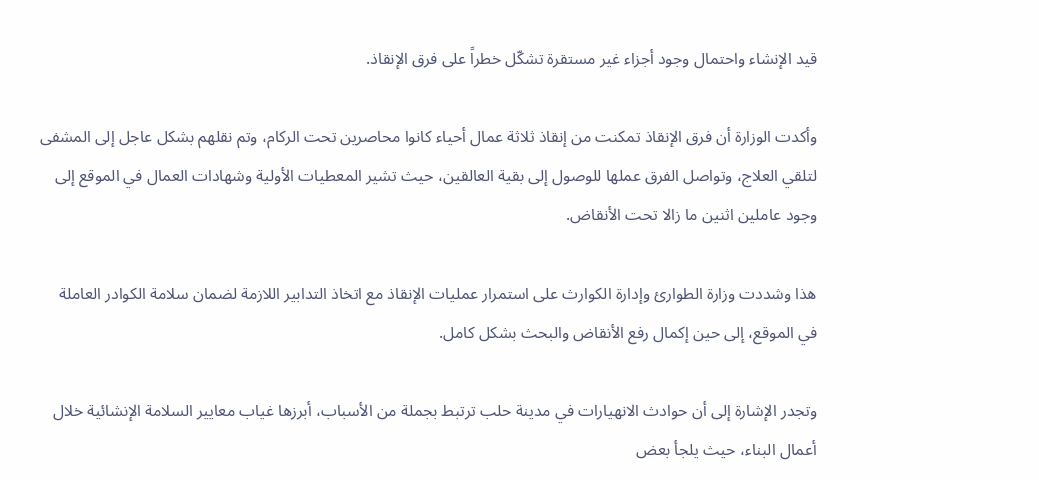قيد الإنشاء واحتمال وجود أجزاء غير مستقرة تشكّل خطراً على فرق الإنقاذ.

وأكدت الوزارة أن فرق الإنقاذ تمكنت من إنقاذ ثلاثة عمال أحياء كانوا محاصرين تحت الركام، وتم نقلهم بشكل عاجل إلى المشفى لتلقي العلاج، وتواصل الفرق عملها للوصول إلى بقية العالقين، حيث تشير المعطيات الأولية وشهادات العمال في الموقع إلى وجود عاملين اثنين ما زالا تحت الأنقاض.

هذا وشددت وزارة الطوارئ وإدارة الكوارث على استمرار عمليات الإنقاذ مع اتخاذ التدابير اللازمة لضمان سلامة الكوادر العاملة في الموقع، إلى حين إكمال رفع الأنقاض والبحث بشكل كامل.

وتجدر الإشارة إلى أن حوادث الانهيارات في مدينة حلب ترتبط بجملة من الأسباب، أبرزها غياب معايير السلامة الإنشائية خلال أعمال البناء، حيث يلجأ بعض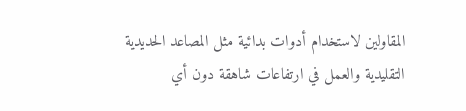المقاولين لاستخدام أدوات بدائية مثل المصاعد الحديدية التقليدية والعمل في ارتفاعات شاهقة دون أي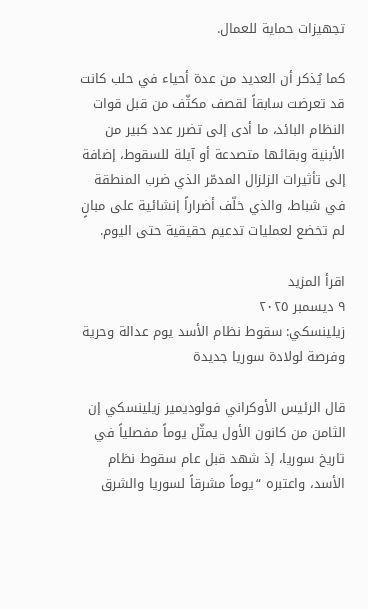تجهيزات حماية للعمال.

كما يُذكر أن العديد من عدة أحياء في حلب كانت قد تعرضت سابقاً لقصف مكثّف من قبل قوات النظام البائد، ما أدى إلى تضرر عدد كبير من الأبنية وبقائها متصدعة أو آيلة للسقوط، إضافة إلى تأثيرات الزلزال المدمّر الذي ضرب المنطقة في شباط، والذي خلّف أضراراً إنشائية على مبانٍ لم تخضع لعمليات تدعيم حقيقية حتى اليوم.

اقرأ المزيد
٩ ديسمبر ٢٠٢٥
زيلينسكي: سقوط نظام الأسد يوم عدالة وحرية وفرصة لولادة سوريا جديدة

قال الرئيس الأوكراني فولوديمير زيلينسكي إن الثامن من كانون الأول يمثّل يوماً مفصلياً في تاريخ سوريا، إذ شهد قبل عام سقوط نظام الأسد، واعتبره “يوماً مشرقاً لسوريا والشرق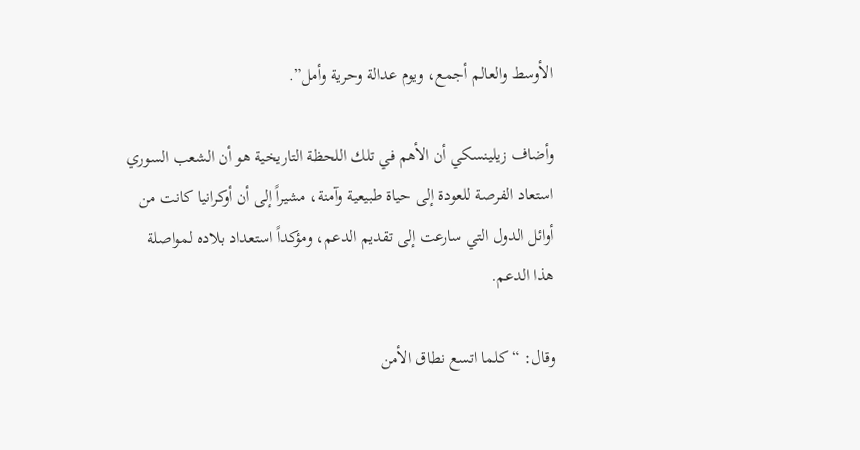الأوسط والعالم أجمع، ويوم عدالة وحرية وأمل”.

وأضاف زيلينسكي أن الأهم في تلك اللحظة التاريخية هو أن الشعب السوري استعاد الفرصة للعودة إلى حياة طبيعية وآمنة، مشيراً إلى أن أوكرانيا كانت من أوائل الدول التي سارعت إلى تقديم الدعم، ومؤكداً استعداد بلاده لمواصلة هذا الدعم.

وقال: “كلما اتسع نطاق الأمن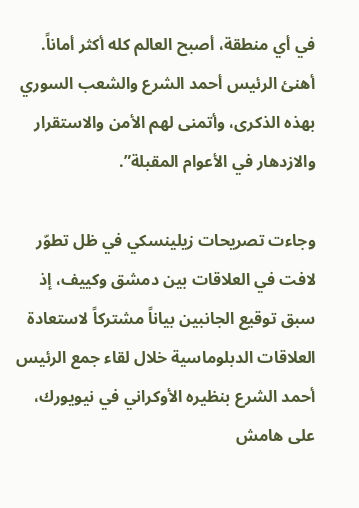في أي منطقة، أصبح العالم كله أكثر أماناً. أهنئ الرئيس أحمد الشرع والشعب السوري بهذه الذكرى، وأتمنى لهم الأمن والاستقرار والازدهار في الأعوام المقبلة”.

وجاءت تصريحات زيلينسكي في ظل تطوّر لافت في العلاقات بين دمشق وكييف، إذ سبق توقيع الجانبين بياناً مشتركاً لاستعادة العلاقات الدبلوماسية خلال لقاء جمع الرئيس أحمد الشرع بنظيره الأوكراني في نيويورك، على هامش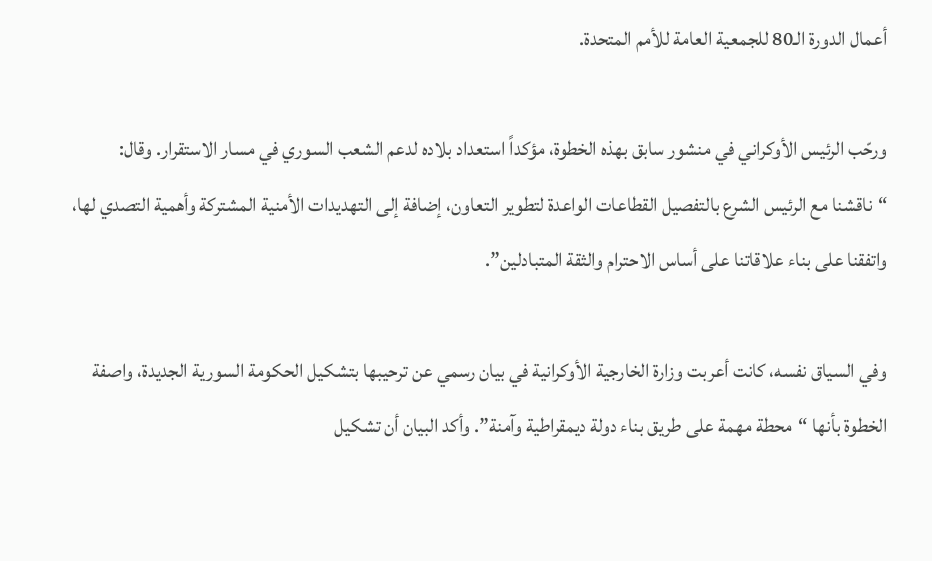أعمال الدورة الـ80 للجمعية العامة للأمم المتحدة.

ورحّب الرئيس الأوكراني في منشور سابق بهذه الخطوة، مؤكداً استعداد بلاده لدعم الشعب السوري في مسار الاستقرار. وقال: “ناقشنا مع الرئيس الشرع بالتفصيل القطاعات الواعدة لتطوير التعاون، إضافة إلى التهديدات الأمنية المشتركة وأهمية التصدي لها، واتفقنا على بناء علاقاتنا على أساس الاحترام والثقة المتبادلين”.

وفي السياق نفسه، كانت أعربت وزارة الخارجية الأوكرانية في بيان رسمي عن ترحيبها بتشكيل الحكومة السورية الجديدة، واصفة الخطوة بأنها “محطة مهمة على طريق بناء دولة ديمقراطية وآمنة”. وأكد البيان أن تشكيل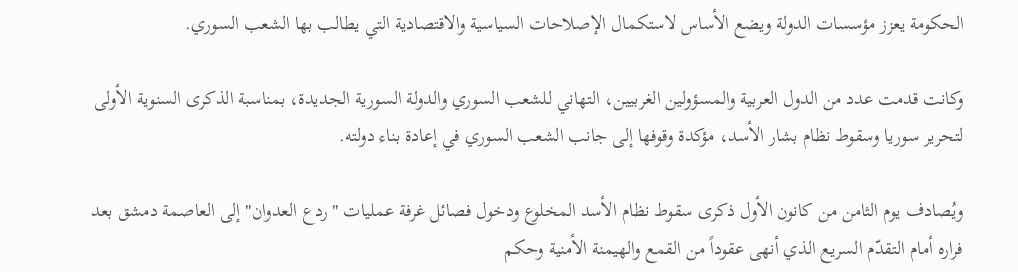الحكومة يعزز مؤسسات الدولة ويضع الأساس لاستكمال الإصلاحات السياسية والاقتصادية التي يطالب بها الشعب السوري.

وكانت قدمت عدد من الدول العربية والمسؤولين الغربيين، التهاني للشعب السوري والدولة السورية الجديدة، بمناسبة الذكرى السنوية الأولى لتحرير سوريا وسقوط نظام بشار الأسد، مؤكدة وقوفها إلى جانب الشعب السوري في إعادة بناء دولته.

ويُصادف يوم الثامن من كانون الأول ذكرى سقوط نظام الأسد المخلوع ودخول فصائل غرفة عمليات "ردع العدوان" إلى العاصمة دمشق بعد فراره أمام التقدّم السريع الذي أنهى عقوداً من القمع والهيمنة الأمنية وحكم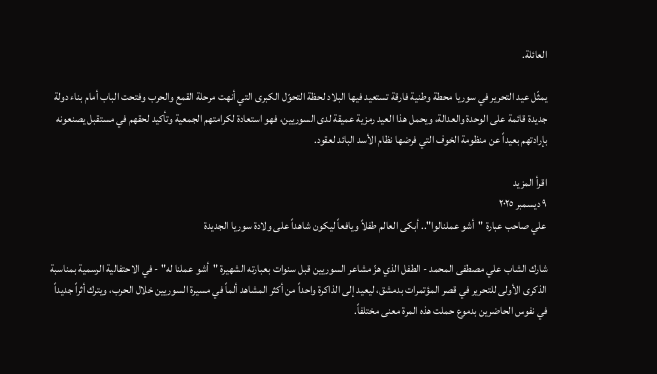العائلة.

يمثّل عيد التحرير في سوريا محطة وطنية فارقة تستعيد فيها البلاد لحظة التحوّل الكبرى التي أنهت مرحلة القمع والحرب وفتحت الباب أمام بناء دولة جديدة قائمة على الوحدة والعدالة، ويحمل هذا العيد رمزية عميقة لدى السوريين، فهو استعادة لكرامتهم الجمعية وتأكيد لحقهم في مستقبل يصنعونه بإرادتهم بعيداً عن منظومة الخوف التي فرضها نظام الأسد البائد لعقود.

اقرأ المزيد
٩ ديسمبر ٢٠٢٥
علي صاحب عبارة "أشو عملنالوا".. أبكى العالم طفلاً ويافعاً ليكون شاهداً على ولادة سوريا الجديدة

شارك الشاب علي مصطفى المحمد - الطفل الذي هزّ مشاعر السوريين قبل سنوات بعبارته الشهيرة "أشو عملنا له" - في الاحتفالية الرسمية بمناسبة الذكرى الأولى للتحرير في قصر المؤتمرات بدمشق، ليعيد إلى الذاكرة واحداً من أكثر المشاهد ألماً في مسيرة السوريين خلال الحرب، ويترك أثراً جديداً في نفوس الحاضرين بدموع حملت هذه المرة معنى مختلفاً.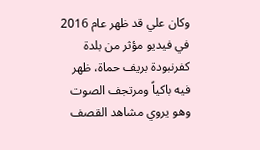وكان علي قد ظهر عام 2016 في فيديو مؤثر من بلدة كفرنبودة بريف حماة، ظهر فيه باكياً ومرتجف الصوت وهو يروي مشاهد القصف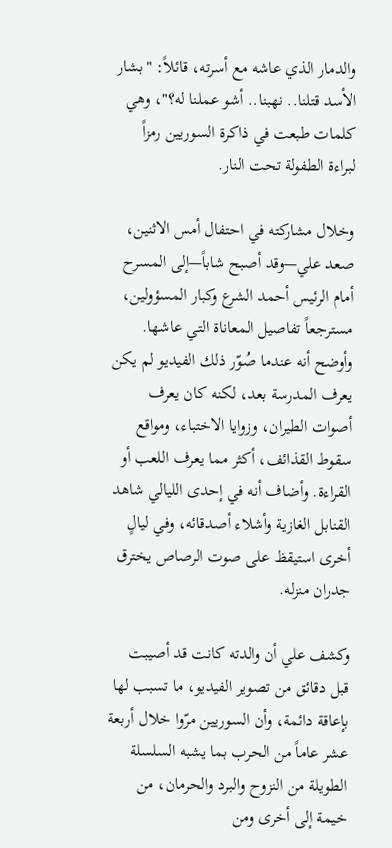والدمار الذي عاشه مع أسرته، قائلاً: "بشار الأسد قتلنا.. نهبنا.. أشو عملنا له؟"، وهي كلمات طبعت في ذاكرة السوريين رمزاً لبراءة الطفولة تحت النار.

وخلال مشاركته في احتفال أمس الاثنين، صعد علي—وقد أصبح شاباً—إلى المسرح أمام الرئيس أحمد الشرع وكبار المسؤولين، مسترجعاً تفاصيل المعاناة التي عاشها. وأوضح أنه عندما صُوّر ذلك الفيديو لم يكن يعرف المدرسة بعد، لكنه كان يعرف أصوات الطيران، وزوايا الاختباء، ومواقع سقوط القذائف، أكثر مما يعرف اللعب أو القراءة. وأضاف أنه في إحدى الليالي شاهد القنابل الغازية وأشلاء أصدقائه، وفي ليالٍ أخرى استيقظ على صوت الرصاص يخترق جدران منزله.

وكشف علي أن والدته كانت قد أصيبت قبل دقائق من تصوير الفيديو، ما تسبب لها بإعاقة دائمة، وأن السوريين مرّوا خلال أربعة عشر عاماً من الحرب بما يشبه السلسلة الطويلة من النزوح والبرد والحرمان، من خيمة إلى أخرى ومن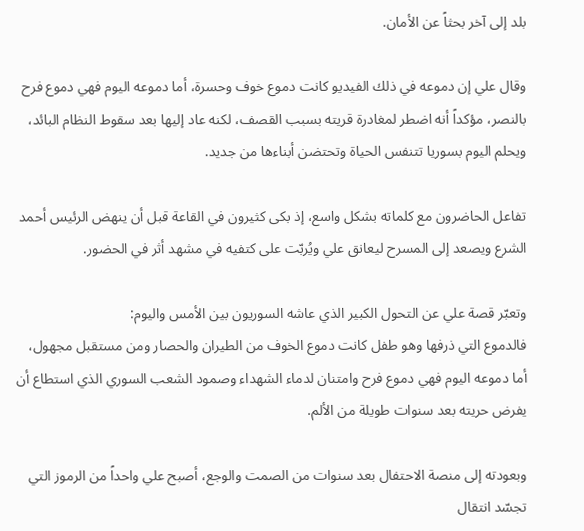بلد إلى آخر بحثاً عن الأمان.

وقال علي إن دموعه في ذلك الفيديو كانت دموع خوف وحسرة، أما دموعه اليوم فهي دموع فرح بالنصر، مؤكداً أنه اضطر لمغادرة قريته بسبب القصف، لكنه عاد إليها بعد سقوط النظام البائد، ويحلم اليوم بسوريا تتنفس الحياة وتحتضن أبناءها من جديد.

تفاعل الحاضرون مع كلماته بشكل واسع، إذ بكى كثيرون في القاعة قبل أن ينهض الرئيس أحمد الشرع ويصعد إلى المسرح ليعانق علي ويُربّت على كتفيه في مشهد أثر في الحضور.

وتعبّر قصة علي عن التحول الكبير الذي عاشه السوريون بين الأمس واليوم:
فالدموع التي ذرفها وهو طفل كانت دموع الخوف من الطيران والحصار ومن مستقبل مجهول، أما دموعه اليوم فهي دموع فرح وامتنان لدماء الشهداء وصمود الشعب السوري الذي استطاع أن يفرض حريته بعد سنوات طويلة من الألم.

وبعودته إلى منصة الاحتفال بعد سنوات من الصمت والوجع، أصبح علي واحداً من الرموز التي تجسّد انتقال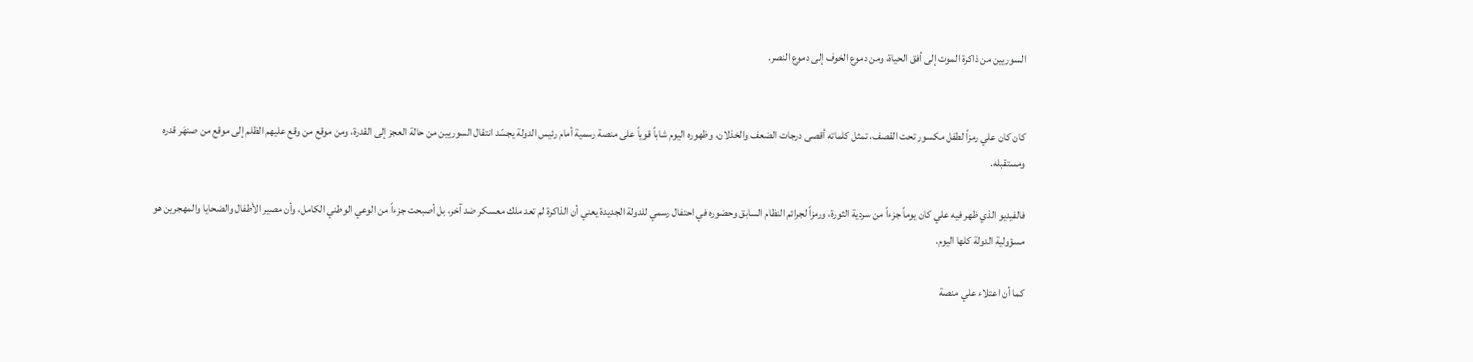السوريين من ذاكرة الموت إلى أفق الحياة، ومن دموع الخوف إلى دموع النصر.


كان كان علي رمزاً لطفل مكسور تحت القصف، تمثل كلماته أقصى درجات الضعف والخذلان، وظهوره اليوم شاباً قوياً على منصة رسمية أمام رئيس الدولة يجسّد انتقال السوريين من حالة العجز إلى القدرة، ومن موقع من وقع عليهم الظلم إلى موقع من صنهَر قدره ومستقبله.

فالفيديو الذي ظهر فيه علي كان يوماً جزءاً من سردية الثورة، ورمزاً لجرائم النظام السابق وحضوره في احتفال رسمي للدولة الجديدة يعني أن الذاكرة لم تعد ملك معسكر ضد آخر، بل أصبحت جزءاً من الوعي الوطني الكامل، وأن مصير الأطفال والضحايا والمهجرين هو مسؤولية الدولة كلها اليوم.

كما أن اعتلاء علي منصة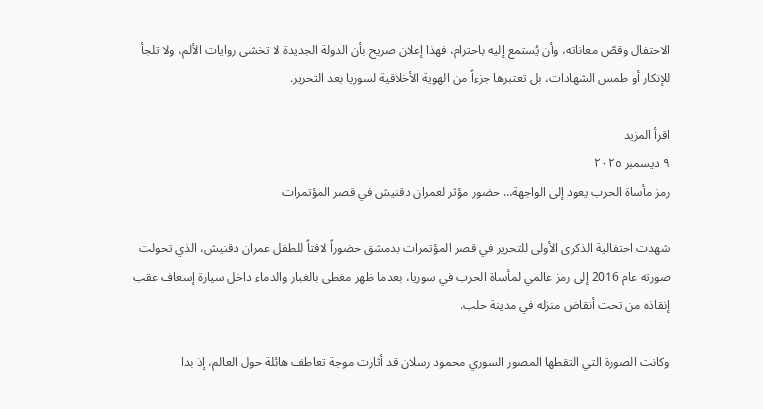الاحتفال وقصّ معاناته، وأن يُستمع إليه باحترام، فهذا إعلان صريح بأن الدولة الجديدة لا تخشى روايات الألم، ولا تلجأ للإنكار أو طمس الشهادات، بل تعتبرها جزءاً من الهوية الأخلاقية لسوريا بعد التحرير.

اقرأ المزيد
٩ ديسمبر ٢٠٢٥
رمز مأساة الحرب يعود إلى الواجهة… حضور مؤثر لعمران دقنيش في قصر المؤتمرات

شهدت احتفالية الذكرى الأولى للتحرير في قصر المؤتمرات بدمشق حضوراً لافتاً للطفل عمران دقنيش، الذي تحولت صورته عام 2016 إلى رمز عالمي لمأساة الحرب في سوريا، بعدما ظهر مغطى بالغبار والدماء داخل سيارة إسعاف عقب إنقاذه من تحت أنقاض منزله في مدينة حلب.

وكانت الصورة التي التقطها المصور السوري محمود رسلان قد أثارت موجة تعاطف هائلة حول العالم، إذ بدا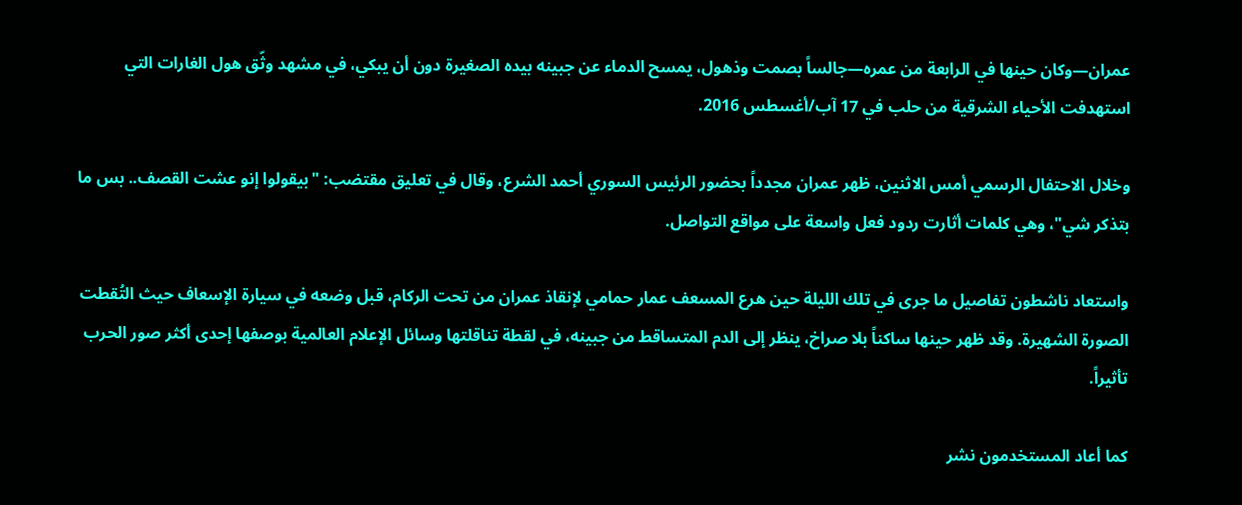عمران—وكان حينها في الرابعة من عمره—جالساً بصمت وذهول، يمسح الدماء عن جبينه بيده الصغيرة دون أن يبكي، في مشهد وثّق هول الغارات التي استهدفت الأحياء الشرقية من حلب في 17 آب/أغسطس 2016.

وخلال الاحتفال الرسمي أمس الاثنين، ظهر عمران مجدداً بحضور الرئيس السوري أحمد الشرع، وقال في تعليق مقتضب: "بيقولوا إنو عشت القصف.. بس ما بتذكر شي"، وهي كلمات أثارت ردود فعل واسعة على مواقع التواصل.

واستعاد ناشطون تفاصيل ما جرى في تلك الليلة حين هرع المسعف عمار حمامي لإنقاذ عمران من تحت الركام، قبل وضعه في سيارة الإسعاف حيث التُقطت الصورة الشهيرة. وقد ظهر حينها ساكناً بلا صراخ، ينظر إلى الدم المتساقط من جبينه، في لقطة تناقلتها وسائل الإعلام العالمية بوصفها إحدى أكثر صور الحرب تأثيراً.

كما أعاد المستخدمون نشر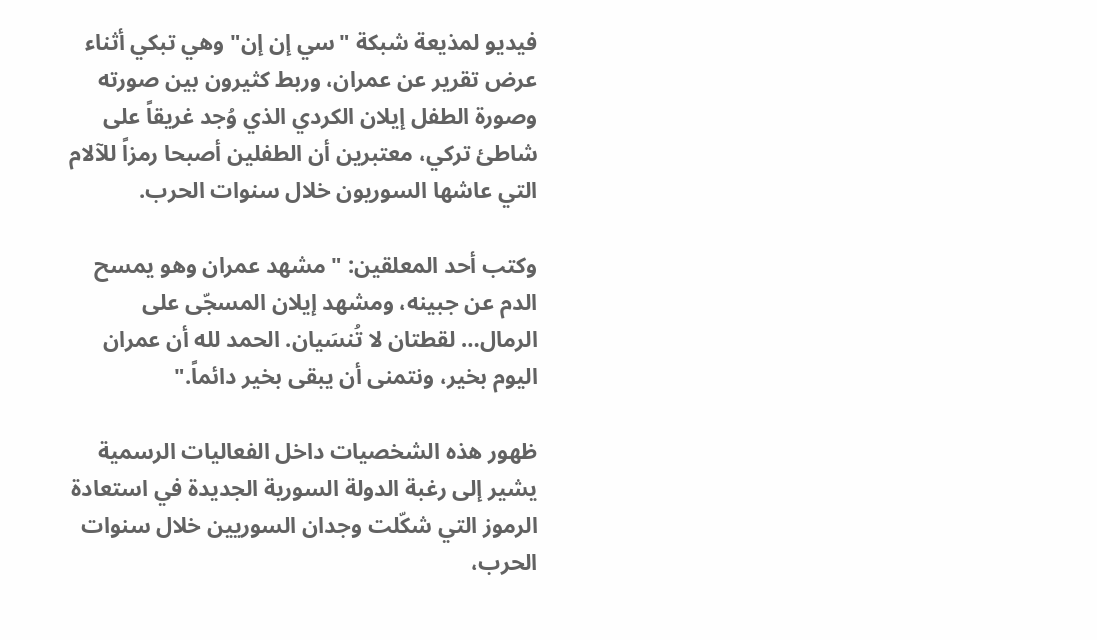فيديو لمذيعة شبكة "سي إن إن" وهي تبكي أثناء عرض تقرير عن عمران، وربط كثيرون بين صورته وصورة الطفل إيلان الكردي الذي وُجد غريقاً على شاطئ تركي، معتبرين أن الطفلين أصبحا رمزاً للآلام التي عاشها السوريون خلال سنوات الحرب.

وكتب أحد المعلقين: "مشهد عمران وهو يمسح الدم عن جبينه، ومشهد إيلان المسجّى على الرمال… لقطتان لا تُنسَيان. الحمد لله أن عمران اليوم بخير، ونتمنى أن يبقى بخير دائماً."

ظهور هذه الشخصيات داخل الفعاليات الرسمية يشير إلى رغبة الدولة السورية الجديدة في استعادة الرموز التي شكّلت وجدان السوريين خلال سنوات الحرب،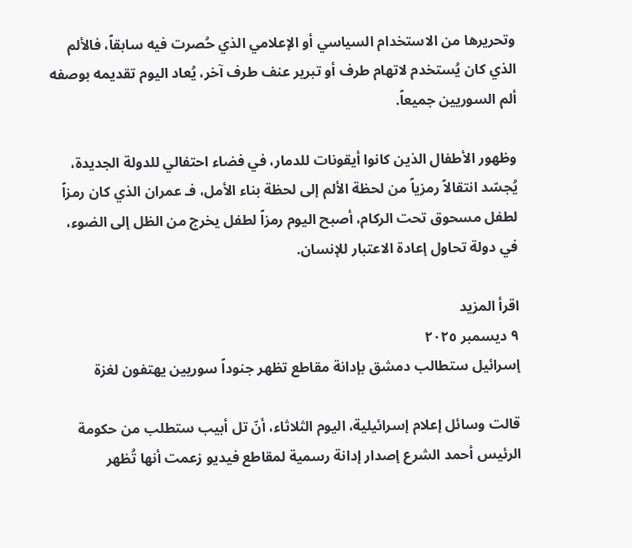وتحريرها من الاستخدام السياسي أو الإعلامي الذي حُصرت فيه سابقاً، فالألم الذي كان يُستخدم لاتهام طرف أو تبرير عنف طرف آخر، يُعاد اليوم تقديمه بوصفه ألم السوريين جميعاً.

وظهور الأطفال الذين كانوا أيقونات للدمار، في فضاء احتفالي للدولة الجديدة، يُجسّد انتقالاً رمزياً من لحظة الألم إلى لحظة بناء الأمل، فـ عمران الذي كان رمزاً لطفل مسحوق تحت الركام، أصبح اليوم رمزاً لطفل يخرج من الظل إلى الضوء، في دولة تحاول إعادة الاعتبار للإنسان.

اقرأ المزيد
٩ ديسمبر ٢٠٢٥
إسرائيل ستطالب دمشق بإدانة مقاطع تظهر جنوداً سوريين يهتفون لغزة

قالت وسائل إعلام إسرائيلية، اليوم الثلاثاء، أنّ تل أبيب ستطلب من حكومة الرئيس أحمد الشرع إصدار إدانة رسمية لمقاطع فيديو زعمت أنها تُظهر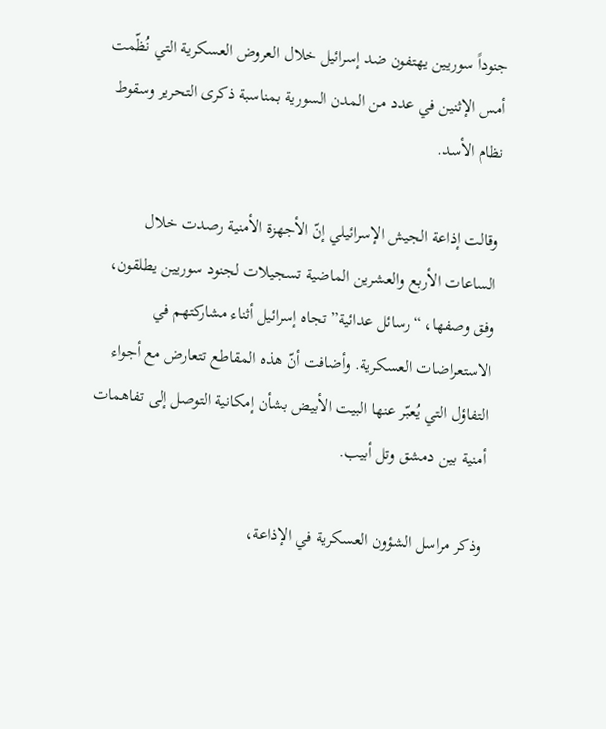جنوداً سوريين يهتفون ضد إسرائيل خلال العروض العسكرية التي نُظّمت أمس الإثنين في عدد من المدن السورية بمناسبة ذكرى التحرير وسقوط نظام الأسد.

وقالت إذاعة الجيش الإسرائيلي إنّ الأجهزة الأمنية رصدت خلال الساعات الأربع والعشرين الماضية تسجيلات لجنود سوريين يطلقون، وفق وصفها، “رسائل عدائية” تجاه إسرائيل أثناء مشاركتهم في الاستعراضات العسكرية. وأضافت أنّ هذه المقاطع تتعارض مع أجواء التفاؤل التي يُعبّر عنها البيت الأبيض بشأن إمكانية التوصل إلى تفاهمات أمنية بين دمشق وتل أبيب.

وذكر مراسل الشؤون العسكرية في الإذاعة،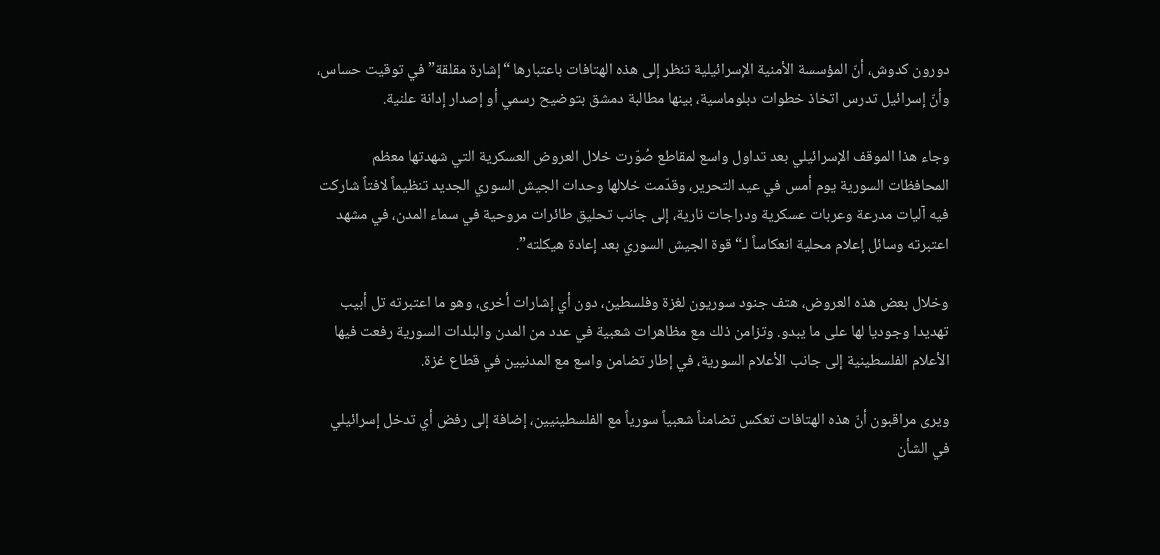دورون كدوش، أنّ المؤسسة الأمنية الإسرائيلية تنظر إلى هذه الهتافات باعتبارها “إشارة مقلقة” في توقيت حساس، وأنّ إسرائيل تدرس اتخاذ خطوات دبلوماسية، بينها مطالبة دمشق بتوضيح رسمي أو إصدار إدانة علنية.

وجاء هذا الموقف الإسرائيلي بعد تداول واسع لمقاطع صُوّرت خلال العروض العسكرية التي شهدتها معظم المحافظات السورية يوم أمس في عيد التحرير، وقدّمت خلالها وحدات الجيش السوري الجديد تنظيماً لافتاً شاركت فيه آليات مدرعة وعربات عسكرية ودراجات نارية، إلى جانب تحليق طائرات مروحية في سماء المدن، في مشهد اعتبرته وسائل إعلام محلية انعكاساً لـ“قوة الجيش السوري بعد إعادة هيكلته”.

وخلال بعض هذه العروض، هتف جنود سوريون لغزة وفلسطين، دون أي إشارات أخرى، وهو ما اعتبرته تل أبيب تهديدا وجوديا لها على ما يبدو. وتزامن ذلك مع مظاهرات شعبية في عدد من المدن والبلدات السورية رفعت فيها الأعلام الفلسطينية إلى جانب الأعلام السورية، في إطار تضامن واسع مع المدنيين في قطاع غزة.

ويرى مراقبون أنّ هذه الهتافات تعكس تضامناً شعبياً سورياً مع الفلسطينيين، إضافة إلى رفض أي تدخل إسرائيلي في الشأن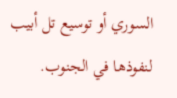السوري أو توسيع تل أبيب لنفوذها في الجنوب.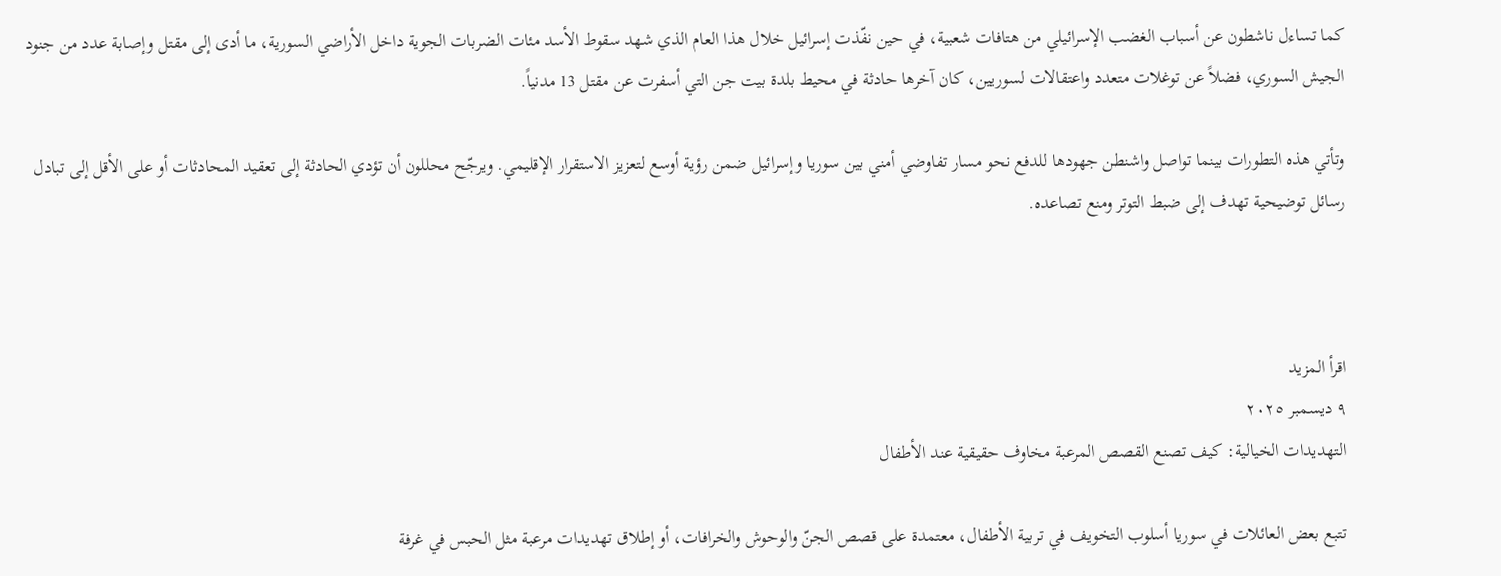كما تساءل ناشطون عن أسباب الغضب الإسرائيلي من هتافات شعبية، في حين نفّذت إسرائيل خلال هذا العام الذي شهد سقوط الأسد مئات الضربات الجوية داخل الأراضي السورية، ما أدى إلى مقتل وإصابة عدد من جنود الجيش السوري، فضلاً عن توغلات متعدد واعتقالات لسوريين، كان آخرها حادثة في محيط بلدة بيت جن التي أسفرت عن مقتل 13 مدنياً.

وتأتي هذه التطورات بينما تواصل واشنطن جهودها للدفع نحو مسار تفاوضي أمني بين سوريا وإسرائيل ضمن رؤية أوسع لتعزيز الاستقرار الإقليمي. ويرجّح محللون أن تؤدي الحادثة إلى تعقيد المحادثات أو على الأقل إلى تبادل رسائل توضيحية تهدف إلى ضبط التوتر ومنع تصاعده.



اقرأ المزيد
٩ ديسمبر ٢٠٢٥
التهديدات الخيالية: كيف تصنع القصص المرعبة مخاوف حقيقية عند الأطفال

تتبع بعض العائلات في سوريا أسلوب التخويف في تربية الأطفال، معتمدة على قصص الجنّ والوحوش والخرافات، أو إطلاق تهديدات مرعبة مثل الحبس في غرفة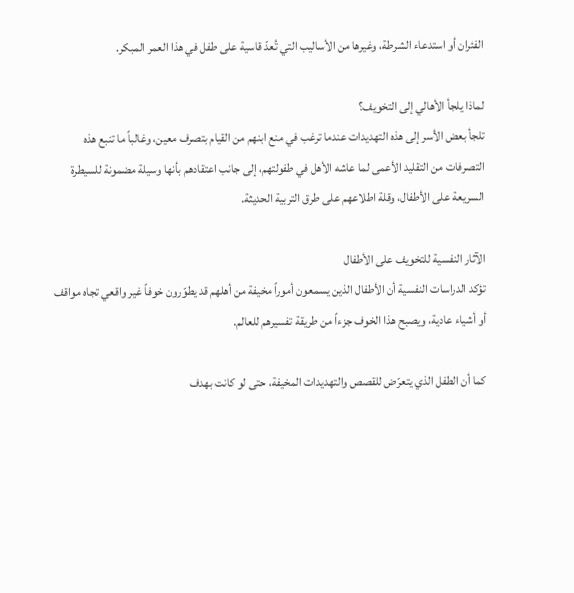الفئران أو استدعاء الشرطة، وغيرها من الأساليب التي تُعدّ قاسية على طفل في هذا العمر المبكر.

لماذا يلجأ الأهالي إلى التخويف؟
تلجأ بعض الأسر إلى هذه التهديدات عندما ترغب في منع ابنهم من القيام بتصرف معين، وغالباً ما تنبع هذه التصرفات من التقليد الأعمى لما عاشه الأهل في طفولتهم، إلى جانب اعتقادهم بأنها وسيلة مضمونة للسيطرة السريعة على الأطفال، وقلة اطلاعهم على طرق التربية الحديثة.

الآثار النفسية للتخويف على الأطفال
تؤكد الدراسات النفسية أن الأطفال الذين يسمعون أموراً مخيفة من أهلهم قد يطوّرون خوفاً غير واقعي تجاه مواقف أو أشياء عادية، ويصبح هذا الخوف جزءاً من طريقة تفسيرهم للعالم.

كما أن الطفل الذي يتعرّض للقصص والتهديدات المخيفة، حتى لو كانت بهدف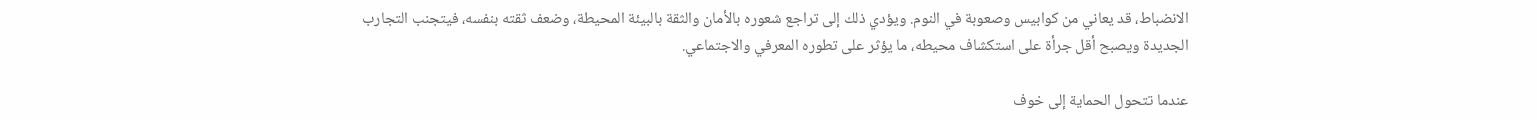الانضباط، قد يعاني من كوابيس وصعوبة في النوم. ويؤدي ذلك إلى تراجع شعوره بالأمان والثقة بالبيئة المحيطة، وضعف ثقته بنفسه، فيتجنب التجارب الجديدة ويصبح أقل جرأة على استكشاف محيطه، ما يؤثر على تطوره المعرفي والاجتماعي.

عندما تتحول الحماية إلى خوف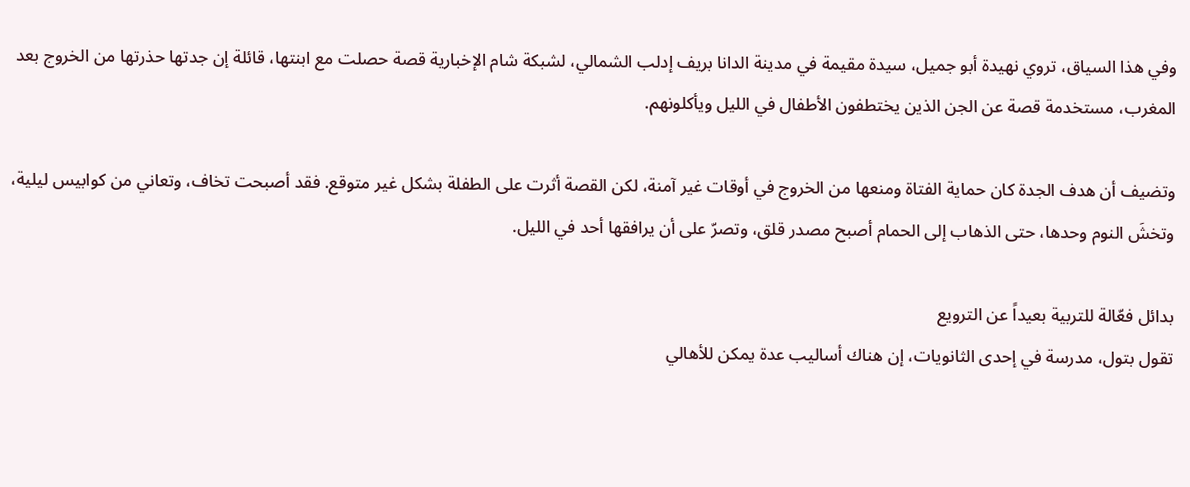وفي هذا السياق، تروي نهيدة أبو جميل، سيدة مقيمة في مدينة الدانا بريف إدلب الشمالي، لشبكة شام الإخبارية قصة حصلت مع ابنتها، قائلة إن جدتها حذرتها من الخروج بعد المغرب، مستخدمة قصة عن الجن الذين يختطفون الأطفال في الليل ويأكلونهم.

وتضيف أن هدف الجدة كان حماية الفتاة ومنعها من الخروج في أوقات غير آمنة، لكن القصة أثرت على الطفلة بشكل غير متوقع. فقد أصبحت تخاف، وتعاني من كوابيس ليلية، وتخشَ النوم وحدها، حتى الذهاب إلى الحمام أصبح مصدر قلق، وتصرّ على أن يرافقها أحد في الليل.

بدائل فعّالة للتربية بعيداً عن الترويع
تقول بتول، مدرسة في إحدى الثانويات، إن هناك أساليب عدة يمكن للأهالي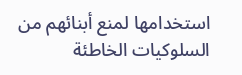استخدامها لمنع أبنائهم من السلوكيات الخاطئة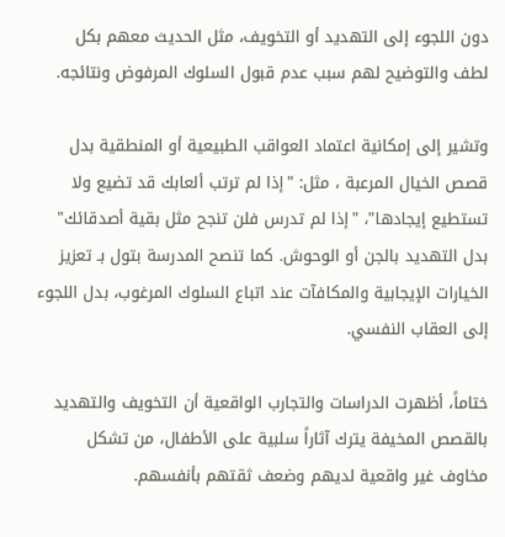دون اللجوء إلى التهديد أو التخويف، مثل الحديث معهم بكل لطف والتوضيح لهم سبب عدم قبول السلوك المرفوض ونتائجه.

وتشير إلى إمكانية اعتماد العواقب الطبيعية أو المنطقية بدل قصص الخيال المرعبة ، مثل: "إذا لم ترتب ألعابك قد تضيع ولا تستطيع إيجادها"، "إذا لم تدرس فلن تنجح مثل بقية أصدقائك" بدل التهديد بالجن أو الوحوش. كما تنصح المدرسة بتول بـ تعزيز الخيارات الإيجابية والمكافآت عند اتباع السلوك المرغوب، بدل اللجوء إلى العقاب النفسي.

ختاماً، أظهرت الدراسات والتجارب الواقعية أن التخويف والتهديد بالقصص المخيفة يترك آثاراً سلبية على الأطفال، من تشكل مخاوف غير واقعية لديهم وضعف ثقتهم بأنفسهم.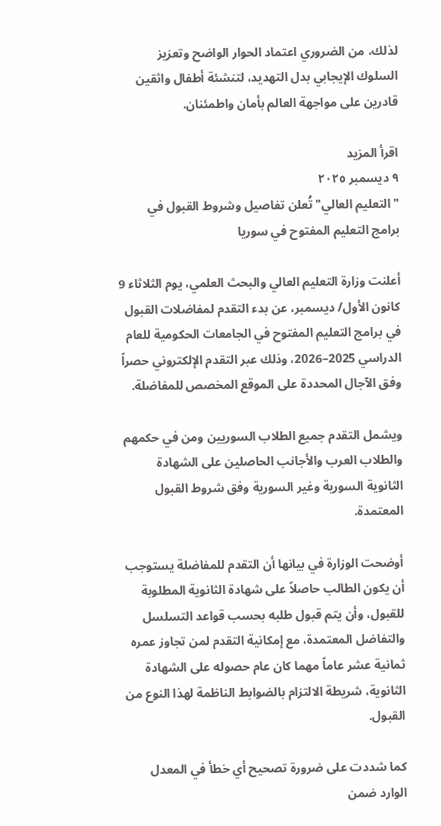لذلك، من الضروري اعتماد الحوار الواضح وتعزيز السلوك الإيجابي بدل التهديد، لتنشئة أطفال واثقين قادرين على مواجهة العالم بأمان واطمئنان.

اقرأ المزيد
٩ ديسمبر ٢٠٢٥
"التعليم العالي" تُعلن تفاصيل وشروط القبول في برامج التعليم المفتوح في سوريا

أعلنت وزارة التعليم العالي والبحث العلمي، يوم الثلاثاء 9 كانون الأول/ ديسمبر، عن بدء التقدم لمفاضلات القبول في برامج التعليم المفتوح في الجامعات الحكومية للعام الدراسي 2025–2026، وذلك عبر التقدم الإلكتروني حصراً وفق الآجال المحددة على الموقع المخصص للمفاضلة.

ويشمل التقدم جميع الطلاب السوريين ومن في حكمهم والطلاب العرب والأجانب الحاصلين على الشهادة الثانوية السورية وغير السورية وفق شروط القبول المعتمدة.

أوضحت الوزارة في بيانها أن التقدم للمفاضلة يستوجب أن يكون الطالب حاصلاً على شهادة الثانوية المطلوبة للقبول، وأن يتم قبول طلبه بحسب قواعد التسلسل والتفاضل المعتمدة، مع إمكانية التقدم لمن تجاوز عمره ثمانية عشر عاماً مهما كان عام حصوله على الشهادة الثانوية، شريطة الالتزام بالضوابط الناظمة لهذا النوع من القبول.

كما شددت على ضرورة تصحيح أي خطأ في المعدل الوارد ضمن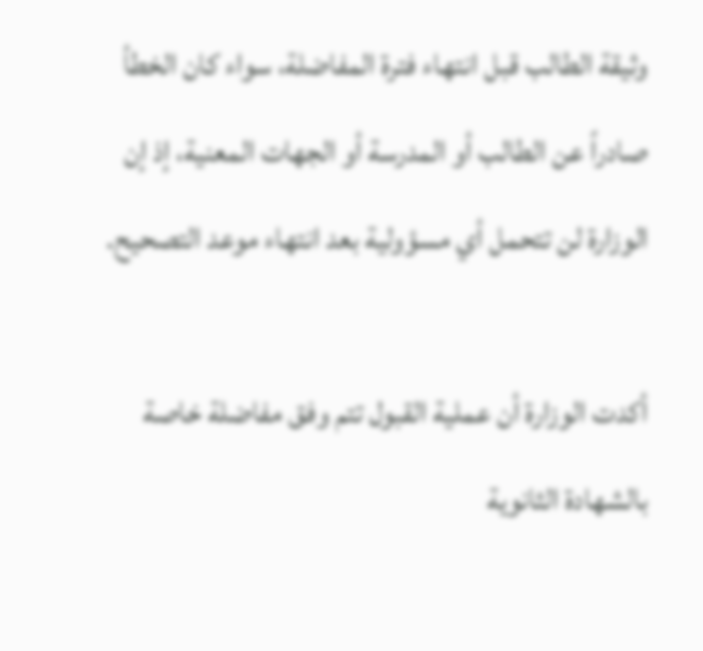وثيقة الطالب قبل انتهاء فترة المفاضلة، سواء كان الخطأ صادراً عن الطالب أو المدرسة أو الجهات المعنية، إذ إن الوزارة لن تتحمل أي مسؤولية بعد انتهاء موعد التصحيح.

أكدت الوزارة أن عملية القبول تتم وفق مفاضلة خاصة بالشهادة الثانوية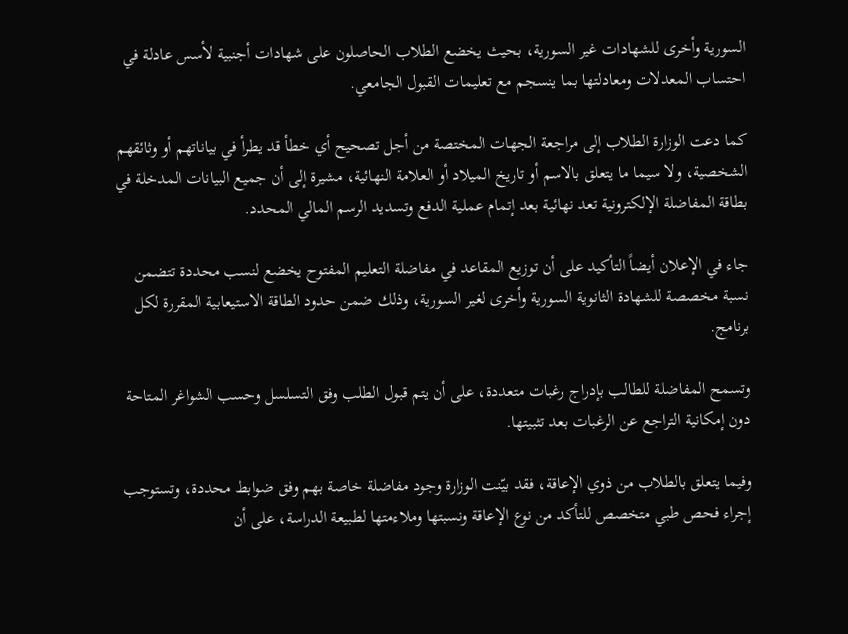السورية وأخرى للشهادات غير السورية، بحيث يخضع الطلاب الحاصلون على شهادات أجنبية لأسس عادلة في احتساب المعدلات ومعادلتها بما ينسجم مع تعليمات القبول الجامعي.

كما دعت الوزارة الطلاب إلى مراجعة الجهات المختصة من أجل تصحيح أي خطأ قد يطرأ في بياناتهم أو وثائقهم الشخصية، ولا سيما ما يتعلق بالاسم أو تاريخ الميلاد أو العلامة النهائية، مشيرة إلى أن جميع البيانات المدخلة في بطاقة المفاضلة الإلكترونية تعد نهائية بعد إتمام عملية الدفع وتسديد الرسم المالي المحدد.

جاء في الإعلان أيضاً التأكيد على أن توزيع المقاعد في مفاضلة التعليم المفتوح يخضع لنسب محددة تتضمن نسبة مخصصة للشهادة الثانوية السورية وأخرى لغير السورية، وذلك ضمن حدود الطاقة الاستيعابية المقررة لكل برنامج.

وتسمح المفاضلة للطالب بإدراج رغبات متعددة، على أن يتم قبول الطلب وفق التسلسل وحسب الشواغر المتاحة دون إمكانية التراجع عن الرغبات بعد تثبيتها.

وفيما يتعلق بالطلاب من ذوي الإعاقة، فقد بيّنت الوزارة وجود مفاضلة خاصة بهم وفق ضوابط محددة، وتستوجب إجراء فحص طبي متخصص للتأكد من نوع الإعاقة ونسبتها وملاءمتها لطبيعة الدراسة، على أن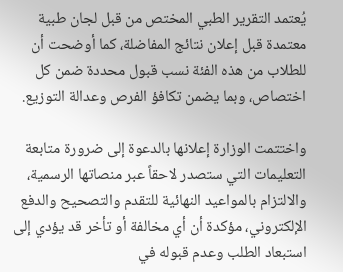يُعتمد التقرير الطبي المختص من قبل لجان طبية معتمدة قبل إعلان نتائج المفاضلة، كما أوضحت أن للطلاب من هذه الفئة نسب قبول محددة ضمن كل اختصاص، وبما يضمن تكافؤ الفرص وعدالة التوزيع.

واختتمت الوزارة إعلانها بالدعوة إلى ضرورة متابعة التعليمات التي ستصدر لاحقاً عبر منصاتها الرسمية، والالتزام بالمواعيد النهائية للتقدم والتصحيح والدفع الإلكتروني، مؤكدة أن أي مخالفة أو تأخر قد يؤدي إلى استبعاد الطلب وعدم قبوله في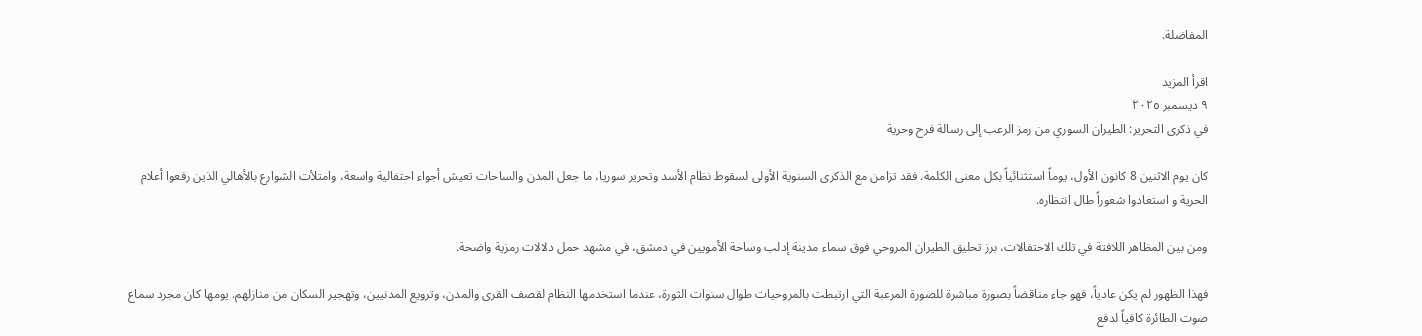المفاضلة.

اقرأ المزيد
٩ ديسمبر ٢٠٢٥
في ذكرى التحرير: الطيران السوري من رمز الرعب إلى رسالة فرح وحرية

كان يوم الاثنين 8 كانون الأول، يوماً استثنائياً بكل معنى الكلمة. فقد تزامن مع الذكرى السنوية الأولى لسقوط نظام الأسد وتحرير سوريا، ما جعل المدن والساحات تعيش أجواء احتفالية واسعة، وامتلأت الشوارع بالأهالي الذين رفعوا أعلام الحرية و استعادوا شعوراً طال انتظاره.

ومن بين المظاهر اللافتة في تلك الاحتفالات، برز تحليق الطيران المروحي فوق سماء مدينة إدلب وساحة الأمويين في دمشق، في مشهد حمل دلالات رمزية واضحة.

فهذا الظهور لم يكن عادياً، فهو جاء مناقضاً بصورة مباشرة للصورة المرعبة التي ارتبطت بالمروحيات طوال سنوات الثورة، عندما استخدمها النظام لقصف القرى والمدن، وترويع المدنيين، وتهجير السكان من منازلهم. يومها كان مجرد سماع صوت الطائرة كافياً لدفع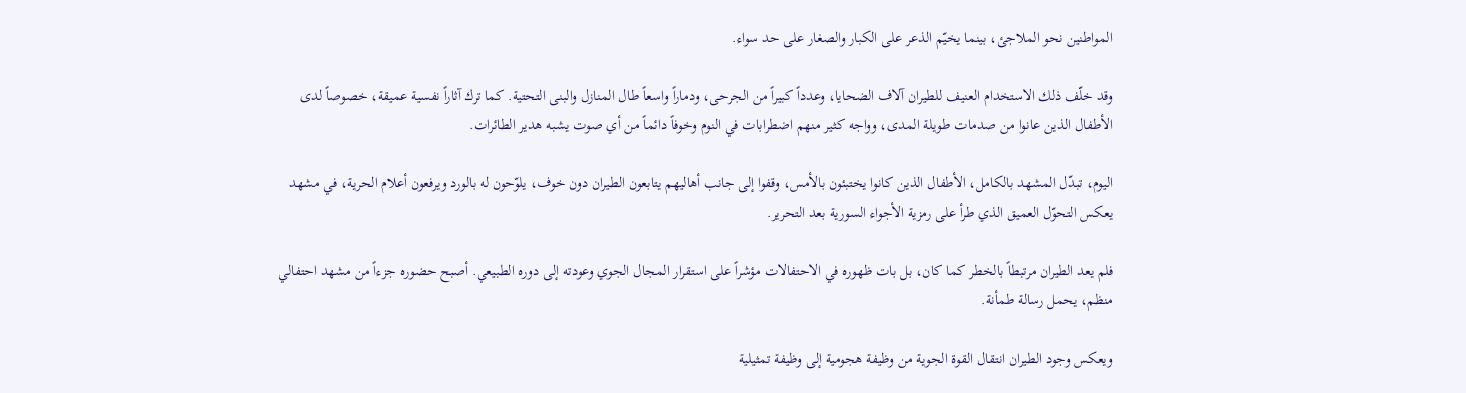المواطنين نحو الملاجئ، بينما يخيّم الذعر على الكبار والصغار على حد سواء.

وقد خلّف ذلك الاستخدام العنيف للطيران آلاف الضحايا، وعدداً كبيراً من الجرحى، ودماراً واسعاً طال المنازل والبنى التحتية. كما ترك آثاراً نفسية عميقة، خصوصاً لدى الأطفال الذين عانوا من صدمات طويلة المدى، وواجه كثير منهم اضطرابات في النوم وخوفاً دائماً من أي صوت يشبه هدير الطائرات.

اليوم، تبدّل المشهد بالكامل، الأطفال الذين كانوا يختبئون بالأمس، وقفوا إلى جانب أهاليهم يتابعون الطيران دون خوف، يلوّحون له بالورد ويرفعون أعلام الحرية، في مشهد يعكس التحوّل العميق الذي طرأ على رمزية الأجواء السورية بعد التحرير.

فلم يعد الطيران مرتبطاً بالخطر كما كان، بل بات ظهوره في الاحتفالات مؤشراً على استقرار المجال الجوي وعودته إلى دوره الطبيعي. أصبح حضوره جزءاً من مشهد احتفالي منظم، يحمل رسالة طمأنة.

ويعكس وجود الطيران انتقال القوة الجوية من وظيفة هجومية إلى وظيفة تمثيلية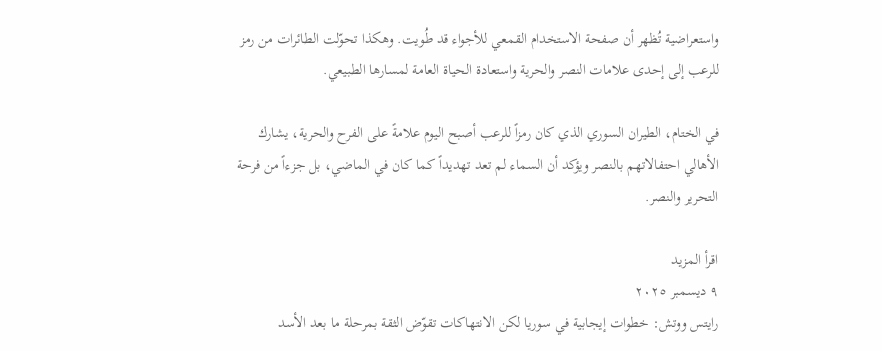واستعراضية تُظهر أن صفحة الاستخدام القمعي للأجواء قد طُويت. وهكذا تحوّلت الطائرات من رمز للرعب إلى إحدى علامات النصر والحرية واستعادة الحياة العامة لمسارها الطبيعي.

في الختام، الطيران السوري الذي كان رمزاً للرعب أصبح اليوم علامةً على الفرح والحرية، يشارك الأهالي احتفالاتهم بالنصر ويؤكد أن السماء لم تعد تهديداً كما كان في الماضي، بل جزءاً من فرحة التحرير والنصر.

اقرأ المزيد
٩ ديسمبر ٢٠٢٥
رايتس ووتش: خطوات إيجابية في سوريا لكن الانتهاكات تقوّض الثقة بمرحلة ما بعد الأسد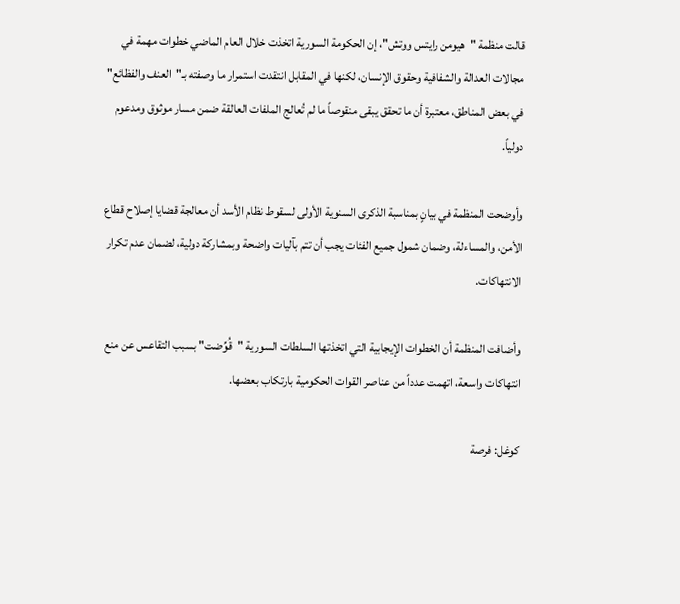قالت منظمة "هيومن رايتس ووتش"، إن الحكومة السورية اتخذت خلال العام الماضي خطوات مهمة في مجالات العدالة والشفافية وحقوق الإنسان، لكنها في المقابل انتقدت استمرار ما وصفته بـ"العنف والفظائع" في بعض المناطق، معتبرة أن ما تحقق يبقى منقوصاً ما لم تُعالج الملفات العالقة ضمن مسار موثوق ومدعوم دولياً.

وأوضحت المنظمة في بيانٍ بمناسبة الذكرى السنوية الأولى لسقوط نظام الأسد أن معالجة قضايا إصلاح قطاع الأمن، والمساءلة، وضمان شمول جميع الفئات يجب أن تتم بآليات واضحة وبمشاركة دولية، لضمان عدم تكرار الانتهاكات.

وأضافت المنظمة أن الخطوات الإيجابية التي اتخذتها السلطات السورية "قُوِّضت" بسبب التقاعس عن منع انتهاكات واسعة، اتهمت عدداً من عناصر القوات الحكومية بارتكاب بعضها.

كوغل: فرصة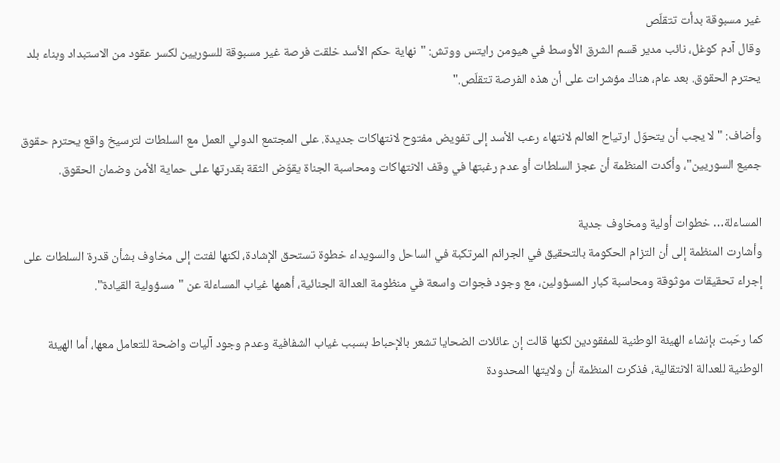غير مسبوقة بدأت تتقلّص
وقال آدم كوغل، نائب مدير قسم الشرق الأوسط في هيومن رايتس ووتش: "نهاية حكم الأسد خلقت فرصة غير مسبوقة للسوريين لكسر عقود من الاستبداد وبناء بلد يحترم الحقوق. بعد عام، هناك مؤشرات على أن هذه الفرصة تتقلّص."

وأضاف: "لا يجب أن يتحوّل ارتياح العالم لانتهاء رعب الأسد إلى تفويض مفتوح لانتهاكات جديدة. على المجتمع الدولي العمل مع السلطات لترسيخ واقع يحترم حقوق جميع السوريين"، وأكدت المنظمة أن عجز السلطات أو عدم رغبتها في وقف الانتهاكات ومحاسبة الجناة يقوّض الثقة بقدرتها على حماية الأمن وضمان الحقوق.

المساءلة… خطوات أولية ومخاوف جدية
وأشارت المنظمة إلى أن التزام الحكومة بالتحقيق في الجرائم المرتكبة في الساحل والسويداء خطوة تستحق الإشادة، لكنها لفتت إلى مخاوف بشأن قدرة السلطات على إجراء تحقيقات موثوقة ومحاسبة كبار المسؤولين، مع وجود فجوات واسعة في منظومة العدالة الجنائية، أهمها غياب المساءلة عن "مسؤولية القيادة".

كما رحّبت بإنشاء الهيئة الوطنية للمفقودين لكنها قالت إن عائلات الضحايا تشعر بالإحباط بسبب غياب الشفافية وعدم وجود آليات واضحة للتعامل معها، أما الهيئة الوطنية للعدالة الانتقالية، فذكرت المنظمة أن ولايتها المحدودة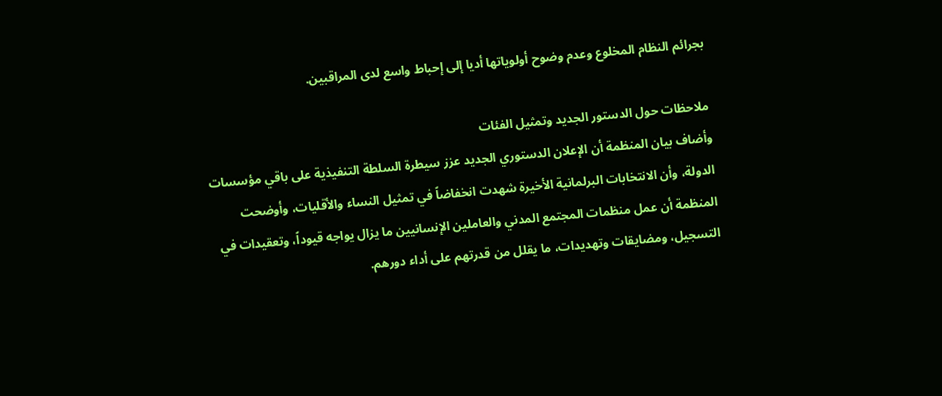بجرائم النظام المخلوع وعدم وضوح أولوياتها أديا إلى إحباط واسع لدى المراقبين.

ملاحظات حول الدستور الجديد وتمثيل الفئات
وأضاف بيان المنظمة أن الإعلان الدستوري الجديد عزز سيطرة السلطة التنفيذية على باقي مؤسسات الدولة، وأن الانتخابات البرلمانية الأخيرة شهدت انخفاضاً في تمثيل النساء والأقليات، وأوضحت المنظمة أن عمل منظمات المجتمع المدني والعاملين الإنسانيين ما يزال يواجه قيوداً، وتعقيدات في التسجيل، ومضايقات وتهديدات، ما يقلل من قدرتهم على أداء دورهم.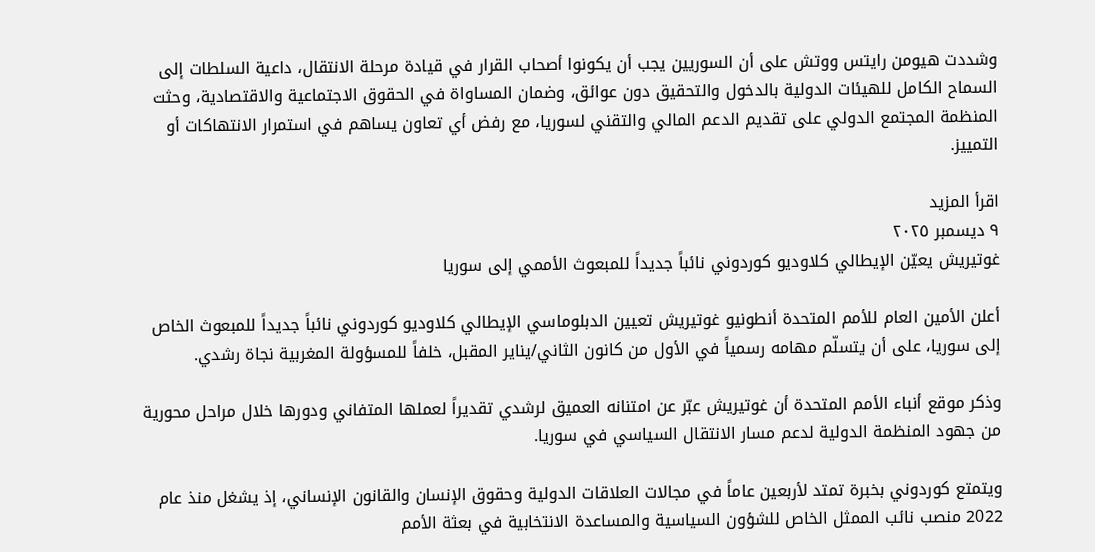وشددت هيومن رايتس ووتش على أن السوريين يجب أن يكونوا أصحاب القرار في قيادة مرحلة الانتقال، داعية السلطات إلى السماح الكامل للهيئات الدولية بالدخول والتحقيق دون عوائق، وضمان المساواة في الحقوق الاجتماعية والاقتصادية، وحثت المنظمة المجتمع الدولي على تقديم الدعم المالي والتقني لسوريا، مع رفض أي تعاون يساهم في استمرار الانتهاكات أو التمييز.

اقرأ المزيد
٩ ديسمبر ٢٠٢٥
غوتيريش يعيّن الإيطالي كلاوديو كوردوني نائباً جديداً للمبعوث الأممي إلى سوريا

أعلن الأمين العام للأمم المتحدة أنطونيو غوتيريش تعيين الدبلوماسي الإيطالي كلاوديو كوردوني نائباً جديداً للمبعوث الخاص إلى سوريا، على أن يتسلّم مهامه رسمياً في الأول من كانون الثاني/يناير المقبل، خلفاً للمسؤولة المغربية نجاة رشدي.

وذكر موقع أنباء الأمم المتحدة أن غوتيريش عبّر عن امتنانه العميق لرشدي تقديراً لعملها المتفاني ودورها خلال مراحل محورية من جهود المنظمة الدولية لدعم مسار الانتقال السياسي في سوريا.

ويتمتع كوردوني بخبرة تمتد لأربعين عاماً في مجالات العلاقات الدولية وحقوق الإنسان والقانون الإنساني، إذ يشغل منذ عام 2022 منصب نائب الممثل الخاص للشؤون السياسية والمساعدة الانتخابية في بعثة الأمم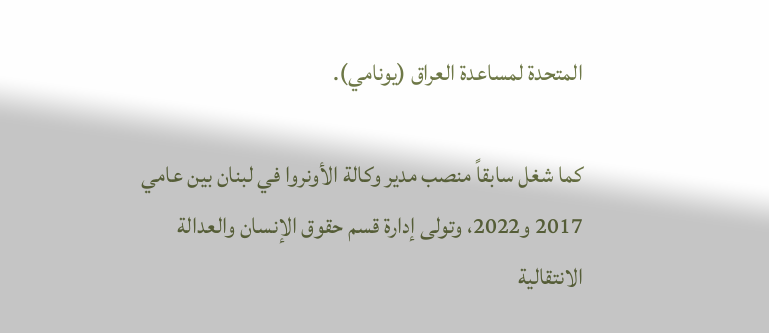المتحدة لمساعدة العراق (يونامي).

كما شغل سابقاً منصب مدير وكالة الأونروا في لبنان بين عامي 2017 و2022، وتولى إدارة قسم حقوق الإنسان والعدالة الانتقالية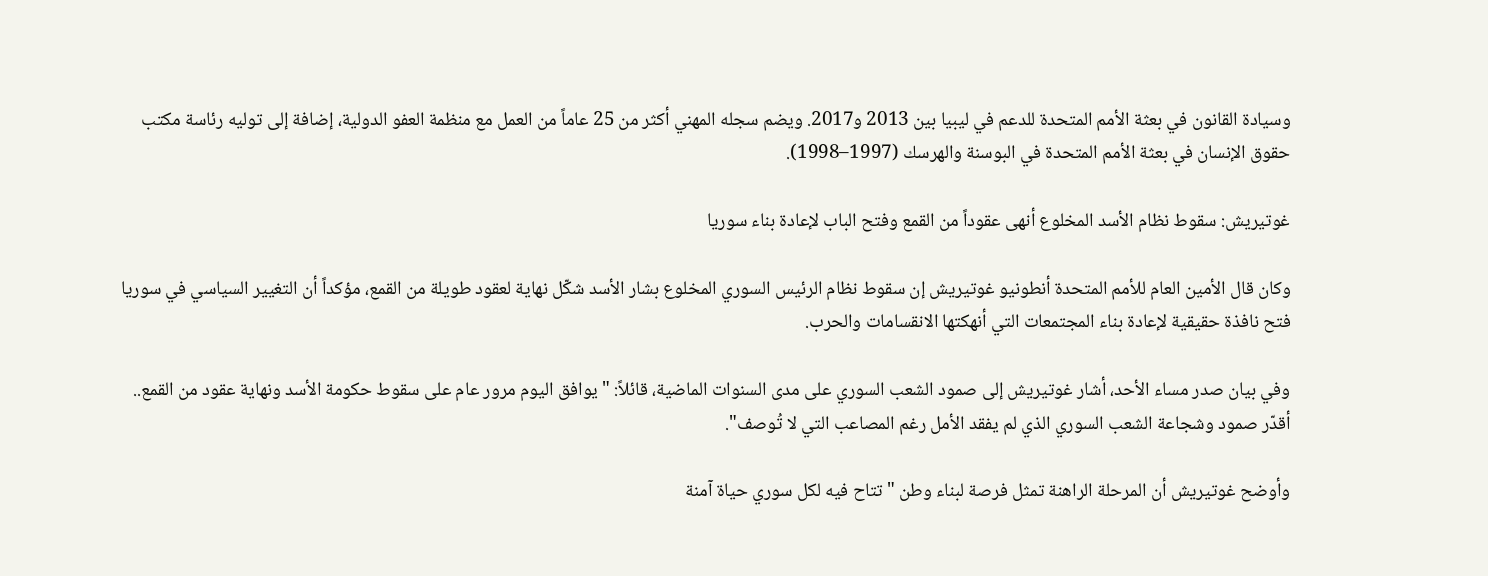وسيادة القانون في بعثة الأمم المتحدة للدعم في ليبيا بين 2013 و2017. ويضم سجله المهني أكثر من 25 عاماً من العمل مع منظمة العفو الدولية، إضافة إلى توليه رئاسة مكتب حقوق الإنسان في بعثة الأمم المتحدة في البوسنة والهرسك (1997–1998).

غوتيريش: سقوط نظام الأسد المخلوع أنهى عقوداً من القمع وفتح الباب لإعادة بناء سوريا

وكان قال الأمين العام للأمم المتحدة أنطونيو غوتيريش إن سقوط نظام الرئيس السوري المخلوع بشار الأسد شكّل نهاية لعقود طويلة من القمع، مؤكداً أن التغيير السياسي في سوريا فتح نافذة حقيقية لإعادة بناء المجتمعات التي أنهكتها الانقسامات والحرب.

وفي بيان صدر مساء الأحد، أشار غوتيريش إلى صمود الشعب السوري على مدى السنوات الماضية، قائلاً: "يوافق اليوم مرور عام على سقوط حكومة الأسد ونهاية عقود من القمع.. أقدّر صمود وشجاعة الشعب السوري الذي لم يفقد الأمل رغم المصاعب التي لا تُوصف".

وأوضح غوتيريش أن المرحلة الراهنة تمثل فرصة لبناء وطن "تتاح فيه لكل سوري حياة آمنة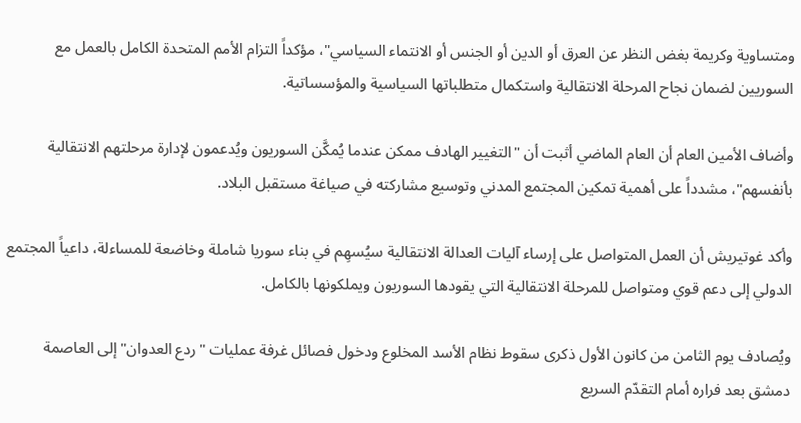ومتساوية وكريمة بغض النظر عن العرق أو الدين أو الجنس أو الانتماء السياسي"، مؤكداً التزام الأمم المتحدة الكامل بالعمل مع السوريين لضمان نجاح المرحلة الانتقالية واستكمال متطلباتها السياسية والمؤسساتية.

وأضاف الأمين العام أن العام الماضي أثبت أن "التغيير الهادف ممكن عندما يُمكَّن السوريون ويُدعمون لإدارة مرحلتهم الانتقالية بأنفسهم"، مشدداً على أهمية تمكين المجتمع المدني وتوسيع مشاركته في صياغة مستقبل البلاد.

وأكد غوتيريش أن العمل المتواصل على إرساء آليات العدالة الانتقالية سيُسهِم في بناء سوريا شاملة وخاضعة للمساءلة، داعياً المجتمع الدولي إلى دعم قوي ومتواصل للمرحلة الانتقالية التي يقودها السوريون ويملكونها بالكامل.

ويُصادف يوم الثامن من كانون الأول ذكرى سقوط نظام الأسد المخلوع ودخول فصائل غرفة عمليات "ردع العدوان" إلى العاصمة دمشق بعد فراره أمام التقدّم السريع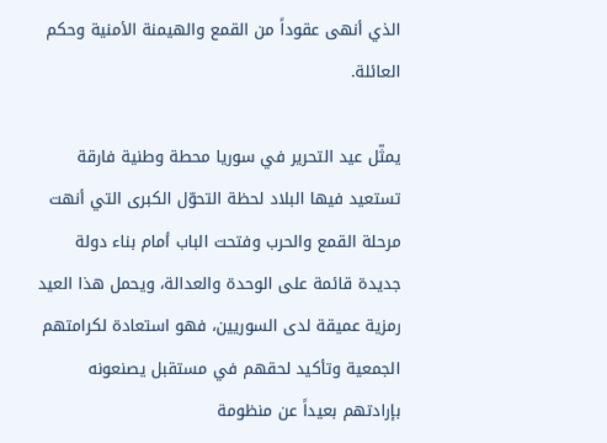الذي أنهى عقوداً من القمع والهيمنة الأمنية وحكم العائلة.

يمثّل عيد التحرير في سوريا محطة وطنية فارقة تستعيد فيها البلاد لحظة التحوّل الكبرى التي أنهت مرحلة القمع والحرب وفتحت الباب أمام بناء دولة جديدة قائمة على الوحدة والعدالة، ويحمل هذا العيد رمزية عميقة لدى السوريين، فهو استعادة لكرامتهم الجمعية وتأكيد لحقهم في مستقبل يصنعونه بإرادتهم بعيداً عن منظومة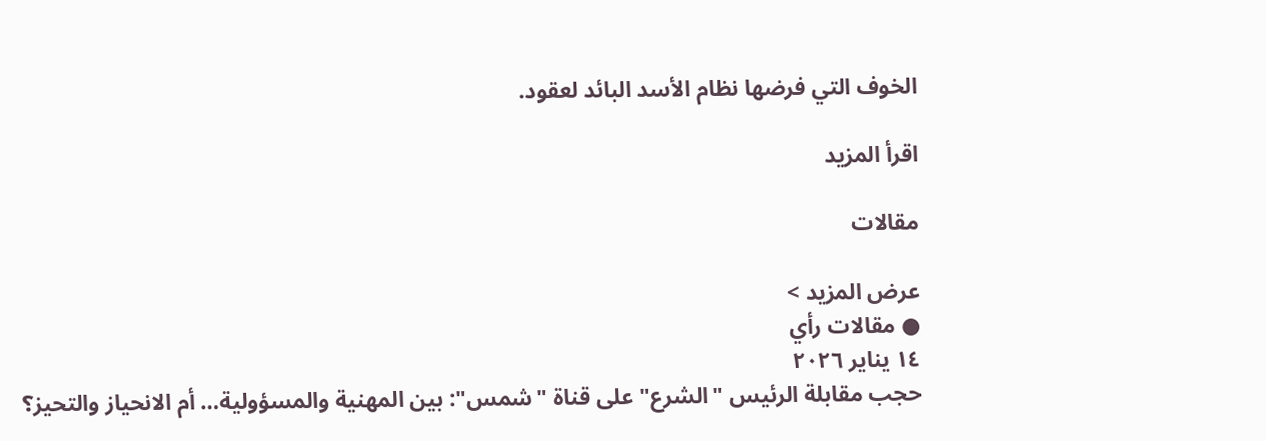الخوف التي فرضها نظام الأسد البائد لعقود.

اقرأ المزيد

مقالات

عرض المزيد >
● مقالات رأي
١٤ يناير ٢٠٢٦
حجب مقابلة الرئيس "الشرع" على قناة "شمس": بين المهنية والمسؤولية… أم الانحياز والتحيز؟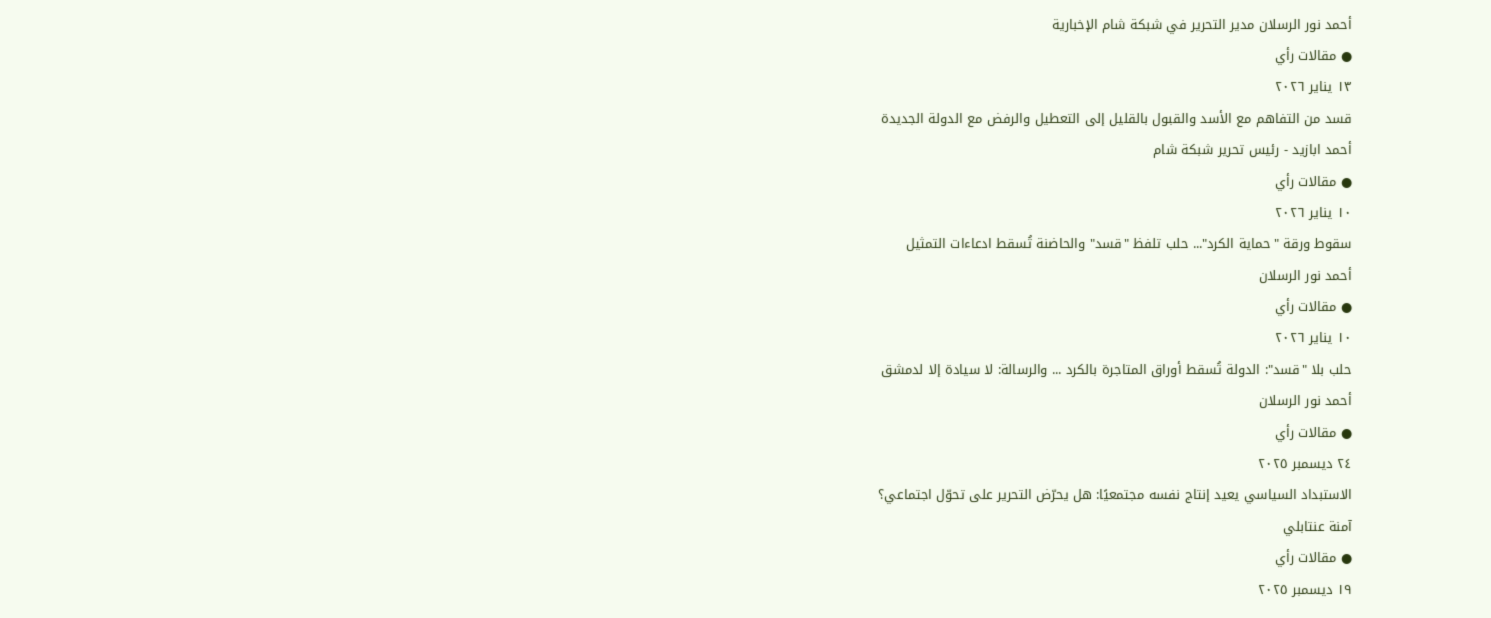أحمد نور الرسلان مدير التحرير في شبكة شام الإخبارية
● مقالات رأي
١٣ يناير ٢٠٢٦
قسد من التفاهم مع الأسد والقبول بالقليل إلى التعطيل والرفض مع الدولة الجديدة
أحمد ابازيد - رئيس تحرير شبكة شام
● مقالات رأي
١٠ يناير ٢٠٢٦
سقوط ورقة "حماية الكرد"... حلب تلفظ "قسد" والحاضنة تُسقط ادعاءات التمثيل
أحمد نور الرسلان
● مقالات رأي
١٠ يناير ٢٠٢٦
حلب بلا "قسد": الدولة تُسقط أوراق المتاجرة بالكرد ... والرسالة: لا سيادة إلا لدمشق
أحمد نور الرسلان
● مقالات رأي
٢٤ ديسمبر ٢٠٢٥
الاستبداد السياسي يعيد إنتاج نفسه مجتمعيًا: هل يحرّض التحرير على تحوّل اجتماعي؟
آمنة عنتابلي
● مقالات رأي
١٩ ديسمبر ٢٠٢٥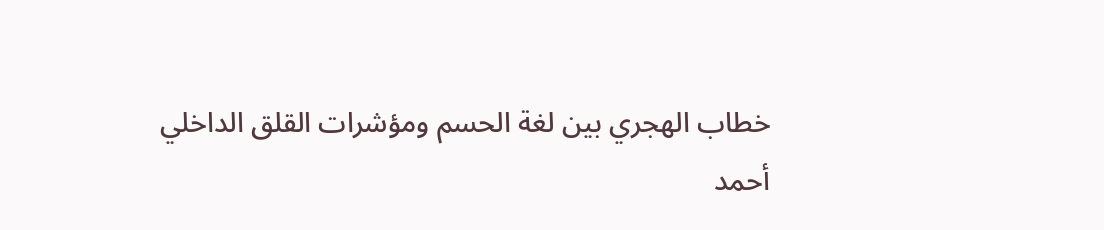خطاب الهجري بين لغة الحسم ومؤشرات القلق الداخلي
أحمد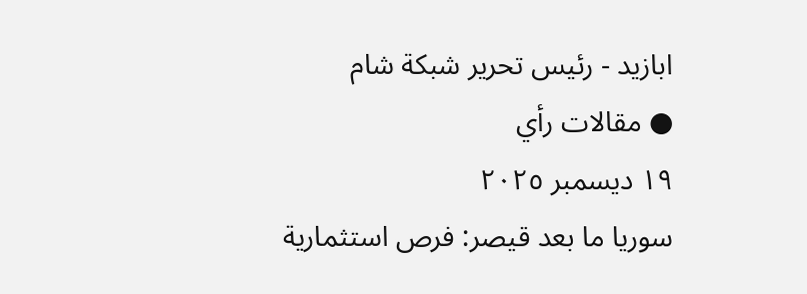ابازيد - رئيس تحرير شبكة شام
● مقالات رأي
١٩ ديسمبر ٢٠٢٥
سوريا ما بعد قيصر: فرص استثمارية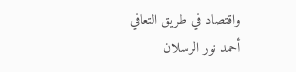واقتصاد في طريق التعافي
أحمد نور الرسلان